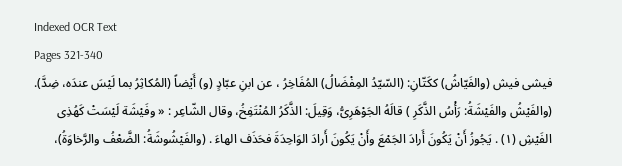Indexed OCR Text
Pages 321-340
فیشی فیش (والفَيّاشُ) ككَتّانِ: (السّيّدُ المِفْضَالُ) المُفَاخِرُ ، عن ابنِ عبّادٍ (و) أَيْضاً (المُكاثِرُ بما لَيْسَ عندَه، ضِدَّ). (والفَيْشُ والفَيْشَةُ: رَأْسُ الذَّكَرِ ) قالَهُ الجَوْهَرِىُّ، وَقِيلَ: الذَّكَرُ المُنْتَفِخُ، وقال الشّاعِر : « وفَيْشَة لَيْسَتْ كَهُذِى الفَيْشِ (١) . يَجُوزُ أَنْ يَكُونَ أَرادَ الجَمْعَ وأَنْ يَكُونَ أَرادَ الوَاحِدَةَ فحَذَف الهاءَ . (والفَيْشُوشَةُ: الضَّعْفُ والرَّخاوَةُ)،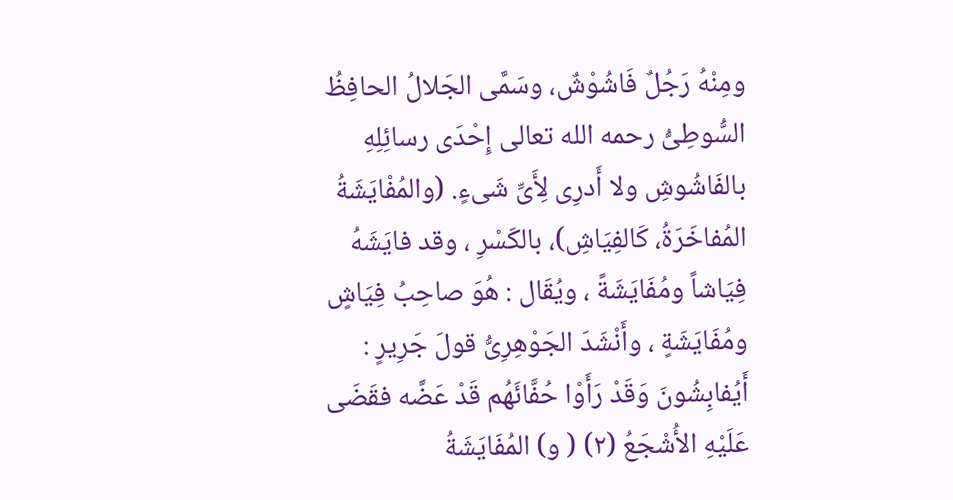ومِنْهُ رَجُلٌ فَاشُوْشٌ، وسَمَّى الجَلالُ الحافِظُ السُّوطِىُّ رحمه الله تعالى إِحْدَى رسائِلِهِ بالفَاشُوشِ ولا أَدرِى لِأَىِّ شَىءٍ. (والمُفْايَشَةُ المُفاخَرَةُ، كَالفِيَاشِ)، بالكَسْرِ ، وقد فايَشَهُ فِيَاشاً ومُفَايَشَةً ، ويُقَال : هُوَ صاحِبُ فِيَاشٍ ومُفَايَشَةٍ ، وأَنْشَدَ الجَوْهِرِىُّ قولَ جَرِيرٍ : أَيُفابِشُونَ وَقَدْ رَأَوْا حُفَّائَهُم قَدْ عَضَّه فقَضَى عَلَيْهِ الأُشْجَعُ (٢) ( و) المُفَايَشَةُ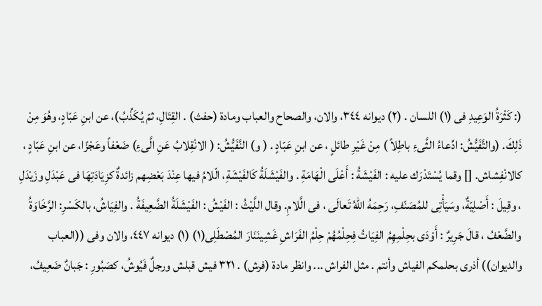(: كَثْرَةُ الوَعِيدِ فى (١) اللسان . (٢) ديوانه ٣٤٤، والان، والصحاح والعباب ومادة (حفث) . القِتَالِ، ثمّ يُكَذِّبُ)، عن ابنِ عَبّادٍ، وهُوَ مِنْ ذَلِكَ. (والتَّفَيُّشُ: ادِّعاءُ الثَّىءِ باطِلاً ) مِنْ غَيْرِ طائلٍ ، عن ابنِ عَبّادٍ . ( و) النَّفَيُّشُ: ( الانْقِلابُ عَنِ الَّىءِ) ضَعْفاً وعَجْزًا، عن ابنِ عَبّادٍ ، کالانْفِشاش. [] وقما يُسْتَدْرَك عليه : الفَيْشَةُ : أَعْلَى الْهَامَةِ . والفَيْشَلَةُ كَالفَيْشَةِ، الّلامُ فيها عِنْدَ بَعْضِهم زائدةٌ كزِيَادَتِهَا فى عَبْدَلِ وزَيْدَلِ ، وقِيلَ : أَصْلِيّةٌ، وسَيَأْتِى للمُصَنّفِ، رَحِمَهُ اللهُ تَعالَى ، فى الَّلامِ. وقال اللَّيْثُ : الفَيْشُ : الفَيْشَلَةُ الضَّعِيفَةُ . والفِيَاشُ، بالكَسْرِ: الرَّخَاوَةُ والضَّعْفُ ، قالَ جَرِيرٌ : أَوْدَى بحِلْمِهِمُ الفِيَاتُ فِحِلْمُهُمْ حِلْمُ الفَرَاشِ غَشِينَنَارَ المُصْطَلِى(١) (١) ديوانه ٤٤٧، والان وفى ((العباب والديوان)) أذرى بحلمكم الفياش وأنتم . مثل الفراش ... وانظر مادة (فرش) . ٣٢١ فیش قبلش ورجلٌ فَيُوشُ، كصَبُورِ : جَبانٌ ضَعِيفُ،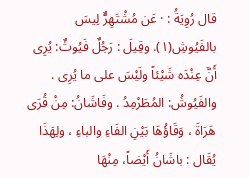قال رُوِيَةُ : · عَن مُشْتَهِرٌّ لِيسَ بالفَيُوشِ(١). وقِيلَ : رَجُلٌ فَيُوثٌ: يُرِى أَنَّ عِنْدَه شَيْئاً ولَيْسَ على ما يُرِى . والفَيُوشُ: المُطَرْمِدُ . وفَاشَانُ: مِنْ قُرَى هَرَاةَ ، وَقَاؤُهَا بَيْنِ الفَاءِ والباءِ ، ولِهَذَا يُقَال : باشَانُ أَيْضاً، مِنْهَا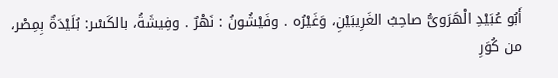أَبُو عُبَيْدِ الْهَرَوىُّ صاحِبُ الغَرِيبَيْنِ، وَغَيْرُه . وفَيْشُونُ : نَهْرٌ . وفِيشَةُ، بالكَسْر: بُلَيْدَةٌ بِمِصْر، من كُوَرِ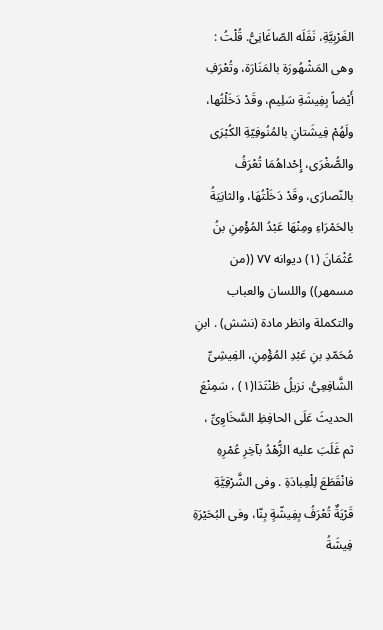الغَرْبِيَّةِ، نَفَلَه الصّاغَانِىُّ. قُلْتُ : وهى المَشْهُورَة بالمَنَارَة، وتُعْرَفِ أَيْضاً بِفِيشَةِ سَلِيم، وقَدْ دَخَلْتُها، ولَهُمْ فِيشَتانِ بالمُنُوفِيّةِ الكُبْرَى والصُّغْرَى، إِحْداهُمَا تُعْرَفُ بالنّصارَى، وقَدْ دَخَلْتُهَا، والثانِيَةُ بالحَمْرَاءِ ومِنْهَا عَبْدُ المُؤْمِنِ بنُ عُثْمَانَ (١) ديوانه ٧٧ ((من مسمهر)) واللسان والعباب والتكملة وانظر مادة (نشش) . ابنِ مُحَمّدِ بنِ عَبْدِ المُؤْمِنِ، الفِيشِىِّ الشَّافِعِىُّ، نزيلُ طَنْتَدَا(١) ، سَمِنْعَ الحديثَ عَلَى الحافِظِ السَّخَاوِىِّ ، ثم غَلَبَ عليه الزُّهْدُ بآخِرِ عُمْرِهِ فانْقَطَعَ لِلْعِبادَةِ . وفى الشَّرْقِيَّةِ قَرْيَةٌ تُعْرَفُ بِفِيشّةٍ بِنّا، وفى البُحَيْرَةِ فِيشَةُ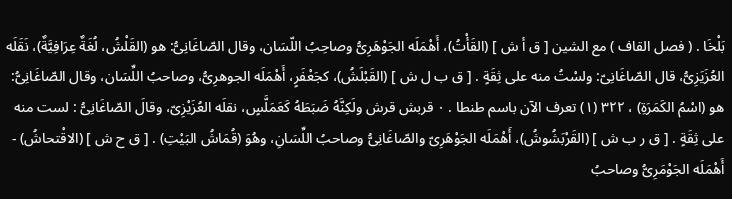بَلْخَا . ( فصل القاف ) مع الشين [ ق أ ش ] (القَأْتُ)، أَهْمَلَه الجَوْهَرِىُّ وصاحِبُ اللّسَان، وقال الصّاغَانِىُّ: هو (القَلْشُ، لُغَةٌ عِرَافِيَّةٌ)، نَقَلَه العُزَيَزِىُّ، قال الصّاغَانِىّ: ولسْتُ منه على ثِقَةٍ . [ ق ب ل ش ] (القَبْلَشُ)، كجَعْفَرٍ، أَهْمَلَه الجوهرِىُّ، وصاحبُ اللِّسَان، وقال الصّاغَانِىُّ: هو (اسْمُ الكَمَرَةِ) ، ٣٢٢ (١) تعرف الآن باسم طنطا . ٠ قربش قرش ولَكِنَّهُ ضَبَطَهُ كَعَمَلَّسٍ، نقلَه العُزَيْزِىّ، وقالَ الصّاغَانِىُّ : لست منه على ثِقَةٍ . [ ق ر ب ش ] (القَرْبَشُوشُ)، أَهْمَلَه الجَوْهَرِىّ والصّاغَانِىُّ وصاحبُ اللِّسَانِ، وهُوَ (قُمَاشُ البَيْتِ) . [ ق ح ش ] (الاقْتحاشُ) - أَهْمَلَه الجَوْمَرِىُّ وصاحبُ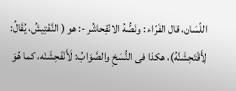اللّسَان، قال الفَرّاء : ونَصُّهُ الانْقِحاشُر -: هو ( النَّفْتِيشُ، يُقَالُ: لِأَقْتَحِشَنَّهُ)، هكذا فى النُّسَخِ والصَّوَابُ: لَأَنْفَحِشَنْه، كما هُوَ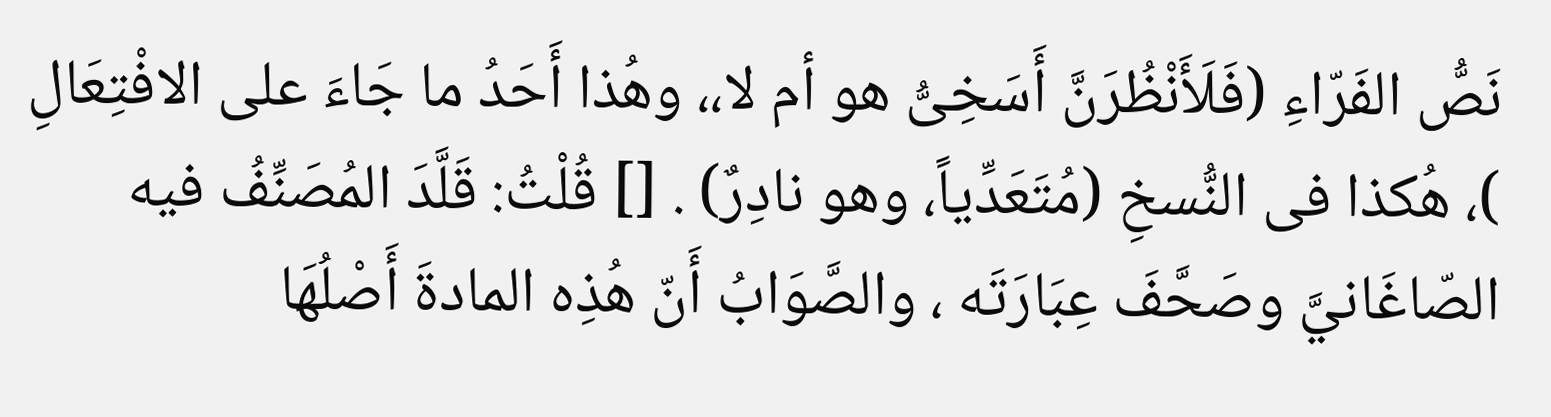نَصُّ الفَرّاءِ (فَلَأَنْظُرَنَّ أَسَخِىُّ هو أم لا،، وهُذا أَحَدُ ما جَاءَ على الافْتِعَالِ )، هُكذا فى النُّسخِ (مُتَعَدِّياً، وهو نادِرٌ) . [] قُلْتُ: قَلَّدَ المُصَنِّفُ فيه الصّاغَانيَّ وصَحَّفَ عِبَارَتَه ، والصَّوَابُ أَنّ هُذِه المادةَ أَصْلُهَا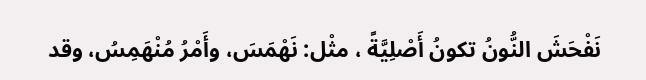نَفْحَشَ النُّونُ تكونُ أَصْلِيَّةً ، مثْل: نَهْمَسَ، وأَمْرُ مُنْهَمِسُ، وقد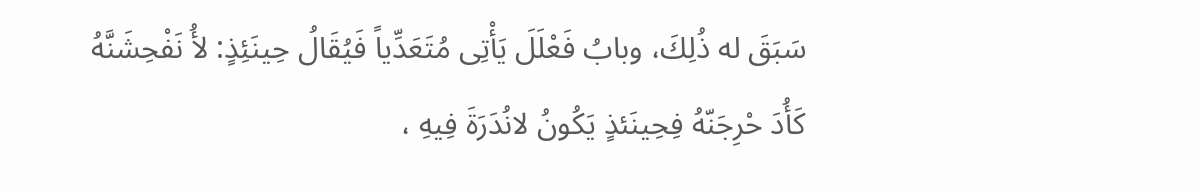سَبَقَ له ذُلِكَ، وبابُ فَعْلَلَ يَأْتِى مُتَعَدِّياً فَيُقَالُ حِينَئِذٍ: لأُ نَفْحِشَنَّهُ كَأُدَ حْرِجَنّهُ فِحِينَئذٍ يَكُونُ لانُدَرَةَ فِيهِ ،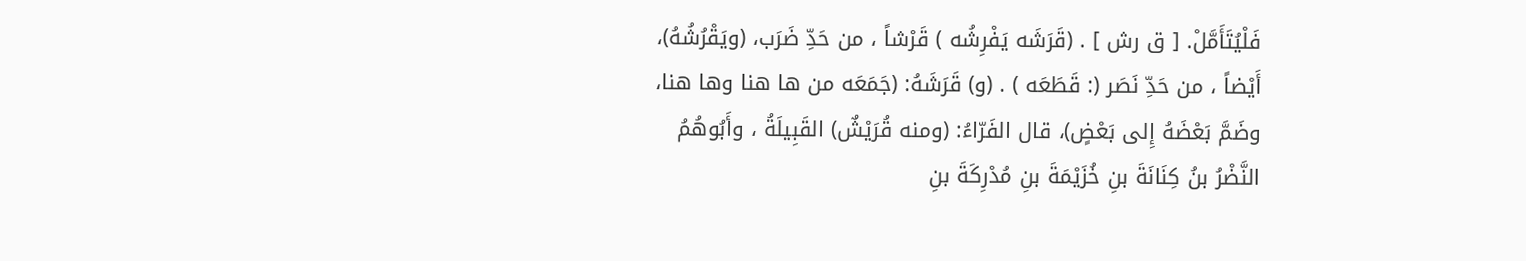فَلْيُتَأَمَّلْ. [ ق رش ] . (قَرَشَه يَفْرِشُه ) قَرْشاً ، من حَدِّ ضَرَب، (ويَقْرُشُهُ)، أَيْضاً ، من حَدِّ نَصَر (: قَطَعَه ) . (و) قَرَشَهُ: (جَمَعَه من ها هنا وها هنا، وضَمَّ بَعْضَهُ إِلى بَعْضٍ)، قال الفَرّاءُ: (ومنه قُرَيْشٌ) القَبِيلَةُ ، وأَبُوهُمُ النَّضْرُ بنُ كِنَانَةَ بنِ خُزَيْمَةَ بنِ مُدْرِكَةَ بنِ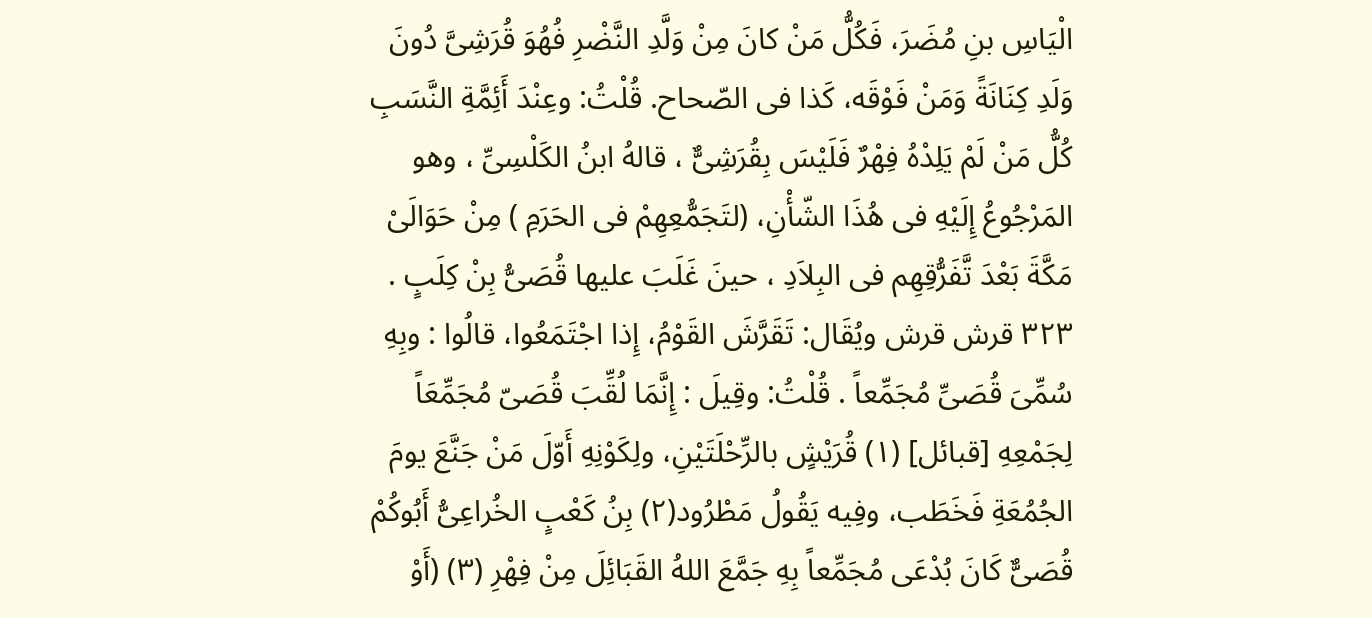الْيَاسِ بنِ مُضَرَ، فَكُلُّ مَنْ كانَ مِنْ وَلَّدِ النَّضْرِ فُهُوَ قُرَشِىَّ دُونَ وَلَدِ كِنَانَةً وَمَنْ فَوْقَه، كَذا فى الصّحاح. قُلْتُ: وعِنْدَ أَئِمَّةِ النَّسَبِ كُلُّ مَنْ لَمْ يَلِدْهُ فِهْرٌ فَلَيْسَ بِقُرَشِىٌّ ، قالهُ ابنُ الكَلْسِىِّ ، وهو المَرْجُوعُ إِلَيْهِ فى هُذَا الشّأْنِ، (لتَجَمُّعِهِمْ فى الحَرَمِ ) مِنْ حَوَالَىْ مَكَّةَ بَعْدَ تَّفَرُّقِهِم فى البِلاَدِ ، حينَ غَلَبَ عليها قُصَىُّ بِنْ كِلَبٍ . ٣٢٣ قرش قرش ويُقَال: تَقَرَّشَ القَوْمُ، إِذا اجْتَمَعُوا، قالُوا : وبِهِ سُمِّىَ قُصَىِّ مُجَمِّعاً . قُلْتُ: وقِيلَ : إِنَّمَا لُقِّبَ قُصَىّ مُجَمِّعَاً لِجَمْعِهِ [قبائل] (١) قُرَيْشٍ بالرِّحْلَتَيْنِ، ولِكَوْنِهِ أَوّلَ مَنْ جَنَّعَ يومَ الجُمُعَةِ فَخَطَب، وفِيه يَقُولُ مَطْرُود(٢) بِنُ كَعْبٍ الخُراعِىُّ أَبُوكُمْ قُصَىٌّ كَانَ بُدْعَى مُجَمِّعاً بِهِ جَمَّعَ اللهُ القَبَائِلَ مِنْ فِهْرِ (٣) (أَوْ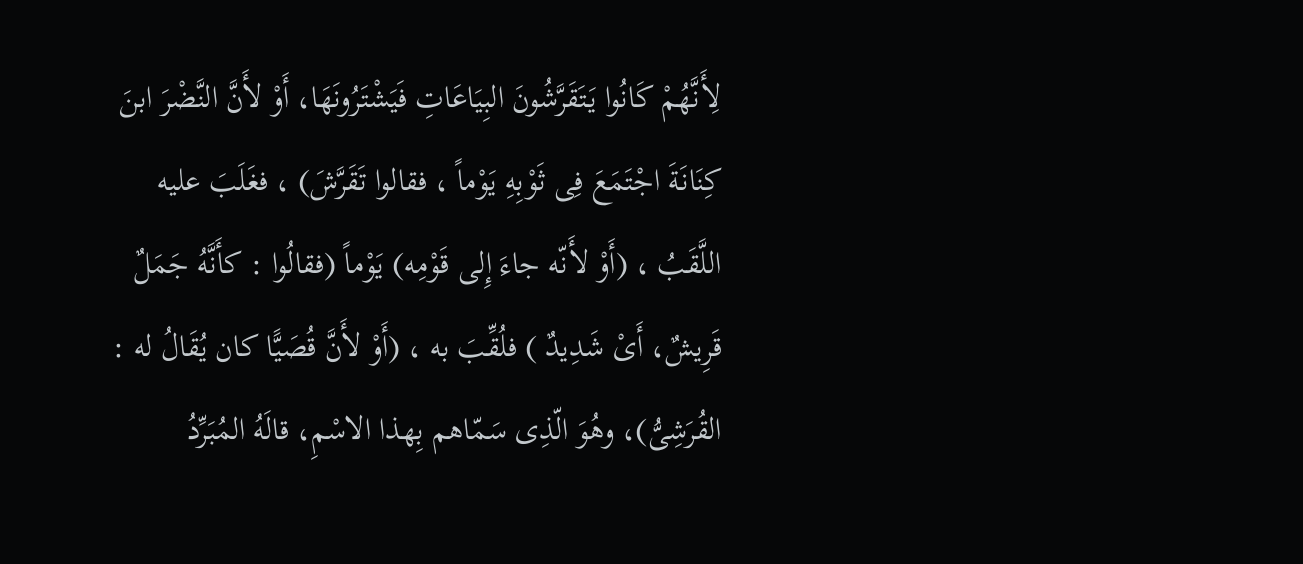لِأَنَّهُمْ كَانُوا يَتَقَرَّشُونَ البِيَاعَاتِ فَيَشْتَرُونَهَا، أَوْ لأَنَّ النَّضْرَ ابنَ كِنَانَةَ اجْتَمَعَ فِى ثَوْبِهِ يَوْماً ، فقالوا تَقَرَّشَ) ، فغَلَبَ عليه اللَّقَبُ ، (أَوْ لأَنّه جاءَ إِلى قَوْمِه) يَوْماً (فقالُوا : كأَنَّهُ جَمَلٌ قَرِيشٌ، أَىْ شَدِيدٌ ) فلُقِّبَ به ، (أَوْ لأَنَّ قُصَيًّا كان يُقَالُ له : القُرَشِىُّ)، وهُوَ الّذِى سَمّاهم بِهذا الاسْمِ، قالَهُ المُبَرِّدُ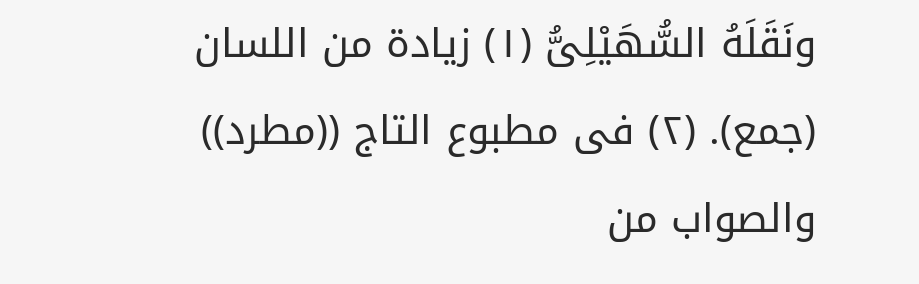ونَقَلَهُ السُّهَيْلِىُّ (١) زيادة من اللسان (جمع). (٢) فى مطبوع التاج ((مطرد)) والصواب من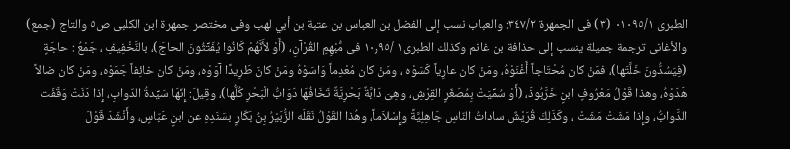الطبرى ٠١٠٩٥/١ (٣) فى الجمهرة ٣٤٧/٢: والعباب نسب إلى الفضل بن العباس بن عتبة بن أبي لهب وفى مختصر جمهرة ابن الكلبى ص٥ والتاج (جمع) والأغانى ترجمة جميلة ينسب إلى حذافة بن غانم وكذلك الطبرى١ /١٠٫٩٥ فى مُّبْهِمِ القُرْآنِ، (أَوْ لأَنَّهُمْ كَانُوا يُفَتِّثُونَ الحاجَ)، بالنَّخْفِيفِ ، جَمْعُ : حاجَةٍ (فِيَسُدُّونَ خَلَّتَها)، فمَنْ كان مُحْتَاجاً أَغْنَوْهُ، ومَنْ كان عارِياً كَسَوْه ، ومَنْ كان مُعْدِماً وَاسَوْهُ ومَنْ كانَ طَرِيدًا آوَوْه، ومَنْ كان خائِفاً جَمَوْه، ومَنْ كان ضالاً هَدَوْهُ، وهذا قَوْلُ مَعْرُوفٍ ابنٍ خَرَّبُوذَ، (أَوْ سُمِّيَتْ بِمُصَغّرٍ القِرْشِ، وهِىَ دَابَّةٌ بَحْرِيَّةٌ تَخَافُهَا دَوَابُّ الْبَحْرِ كُلُّها)، وقِيلَ: إِنّهَا سَيِّدةُ الدّوابِ، إِذا دَنَتْ وَقَفَت الدَّوابُّ، وإِذا مَشَتْ مَشَتْ ، وكَذَلِكَ قُرَيْشٌ ساداتُ النّاسِ جَاهِلِيَّةً وإِسْلاَماً، وهُذا القَوْلُ نَقَلَه الزُّبَيْرُ بِنُ بَكّارٍ بسَنَدِهِ عن ابنٍ عَبّاسٍ، وأَنْشَدَ قَوْلَ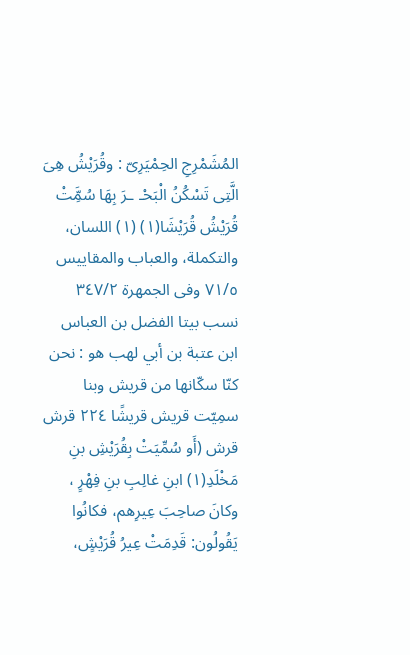المُشَمْرِجِ الحِمْيَرِىّ : وقُرَيْشُ هِىَ الَّتِى تَسْكُنُ الْبَحْـ ـرَ بِهَا سُمَِّتْ قُرَيْشُ قُرَيْشَا(١) (١) اللسان، والتكملة، والعباب والمقاييس ٧١/٥ وفى الجمهرة ٣٤٧/٢ نسب بيتا الفضل بن العباس ابن عتبة بن أبي لهب هو : نحن كنّا سكّانها من قريش وبنا سمِيّت قريش قريشًا ٢٢٤ قرش قرش (أَو سُمِّيَتْ بِقُرَيْشِ بنِ مَخْلَدِ(١) ابنِ غالِبِ بنِ فِهْرٍ ، وكانَ صاحِبَ عِيرِهم، فكانُوا يَقُولُون: قَدِمَتْ عِيرُ قُرَيْشٍ،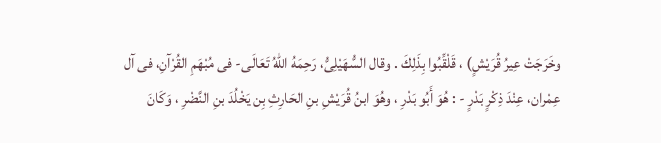وخَرَجَتْ عِيرُ قُرَيْشٍ) ، قَلْقِّبُوا بِذَلِكَ . وقال السُّهَيْلِىُّ، رَحِمَهُ اللهُ تَعَالَى- فى مُبْهَمِ القُرْآنِ، فى آل عِمْران، عِنْدَ ذِكْرٍ بَدْرٍ - : هُوَ أَبُو بَدْرِ ، وهُوَ ابنُ قُرَيْشِ بنِ الحَارِثِ بِن يَخْلُدَ بنِ النَّضْرِ ، وَكَانَ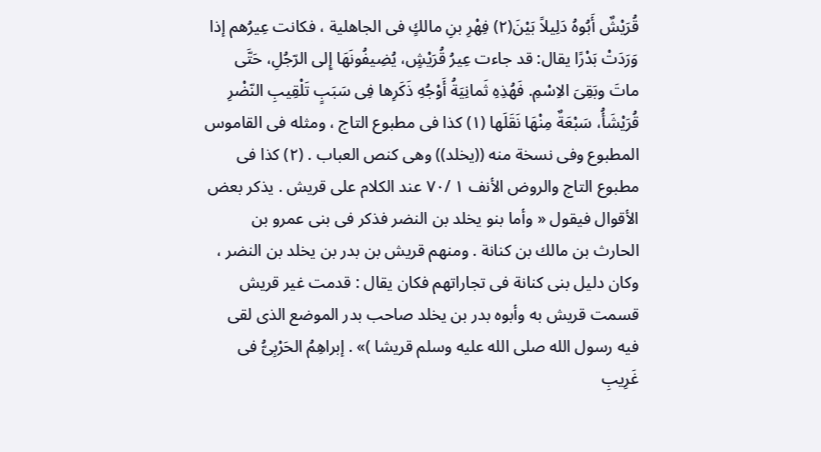قُرَيْشٌ أَبُوهُ دَلِيلاً بَيْنَ(٢) فِهْرِ بنِ مالكٍ فى الجاهلية ، فكانت عِيرُهم إذا وَرَدَتْ بَدْرًا يقال: قد جاءت عِيرُ قُرَيْشٍ، يُضِيفُونَهَا إِلى الرّجُلِ، حَتَّى ماتَ وبَقِىَ الاِسْمِ. فَهُذِهِ ثَمانِیَةُ أَوْجُهِ ذَكَرِها فِى سَبَبٍ تَلْقِيبِ النّضْرِ قُرَيْشَأُ، سَبْعَةٌ مِنْهَا نَقَلَها (١) كذا فى مطبوع التاج ، ومثله فى القاموس المطبوع وفى نسخة منه ((يخلد)) وهى كنص العباب . (٢) كذا فى مطبوع التاج والروض الأنف ١ /٧٠ عند الكلام على قريش . يذكر بعض الأقوال فيقول « وأما بنو يخلد بن النضر فذكر فى بنى عمرو بن الحارث بن مالك بن كنانة . ومنهم قريش بن بدر بن يخلد بن النضر ، وكان دليل بنى كنانة فى تجاراتهم فكان يقال : قدمت غير قريش قسمت قريش به وأبوه بدر بن يخلد صاحب بدر الموضع الذى لقى فيه رسول الله صلى الله عليه وسلم قريشا )» . إبراهِمُ الحَرْبِىُّ فى غَرِيبِ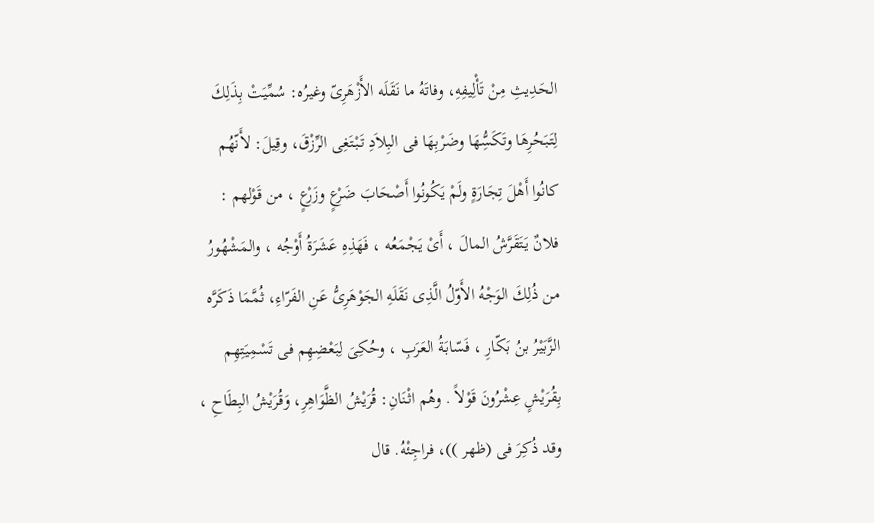الحَدِيثِ مِنْ تَأْلِيفِهِ، وفاتَهُ ما نَقَلَه الأَزْهَرِىّ وغيرُه: سُمِّيَتْ بِذَلِكَ لِتَبَحُرِهَا وتَكَسُِّهَا وضَرْبِهَا فى البِلاَدِ تَبْتَغِى الرِّزْقَ، وقِيلَ: لأَنّهُم كانُوا أَهْلَ تِجَارَةٍ ولَمْ يَكُونُوا أَصْحَابَ ضَرْعٍ وزَرْعٍ ، من قَوْلهم : فلانٌ يَتَقَرَّشُ المالَ ، أَىْ يَجْمَعُه ، فَهَذِهِ عَشَرَةُ أَوْجُه ، والمَشْهُورُ من ذُلِكَ الوَجْهُ الأَوّلُ الَّذِى نَقَلَهِ الجَوْهَرِىُّ عَنِ الفَرّاءِ، ثُمَّمَا ذَكَرَّه الزَّبَيْرُ بنُ بَكّارِ ، فَسّابَةُ العَرَبِ ، وحُكِىَ لِبَعْضِهِم فى تَسْمِيَتِهِم بِقُرَيْشٍ عِشْرُونَ قَوْلاً . وهُم اثْنَانِ: قُرَيْشُ الظَّوَاهِرِ، وَقُرَيْشُ البِطَاحِ ، وقد ذُكِرَ فى (ظهر ))، فراجِئْهُ. قال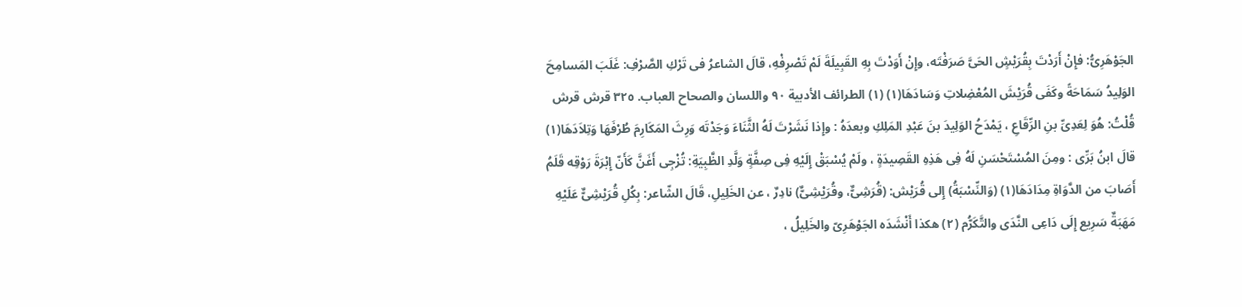الجَوْهَرِىُّ: فإِنْ أَرَدْتَ بِقُرَيْشٍ الحَىَّ صَرَفْتَه، وإِنْ أَوَدْتَ بِهِ القَبِيلَةَ لَمْ تَصْرِفْهِ، قالَ الشاعرُ فى تَرْكِ الصَّرْفِ: غَلَبَ المَسامِحَ الوَلِيدُ سَمَاحَةً وكَفَى قُرَيْشَ المُعْضِلاتِ وَسَادَهَا(١) (١) الطرائف الأدبية ٩٠ واللسان والصحاح العباب. ٣٢٥ قرش قرش قُلْتُ: هُوَ لِعَدِىِّ بنِ الرِّقَاعِ ، يَمْدَحُ الوَلِيدَ بنَ عَبْدِ المَلِكِ وبعدَهُ : وإِذا نَشَرْتَ لَهُ الثَّنَاءَ وَجَدْتَه وَرِثَ المَكَارِمَ طُرْفَهَا وَتِلاَدَهَا(١) قالَ ابنُ بَرِّى : ومِنَ المُسْتَحْسَنِ لَهُ فِى هَذِهِ القَصِيدَةٍ ، ولَمْ يُسْبَقْ إِلَيْهِ فِى صِفَّةٍ وَلَّدِ الظَّبِيَةِ: تُزْجِى أَغَنَّ كَأَنّ إِبْرَةَ رَوْقِه قَلَمُ أَصَابَ من الدَّوَاةِ مِدَادَهَا(١) (وَالنِّسْبَةُ) إِلى قُرَيْش: (قُرَشِىٌّ، وقُرَيْشِىٌّ) نادِرٌ ، عن الخَلِيلِ، قَالَ الشّاعر: بِكُلِ قُرَيْشِىٌّ عَلَيْهِ مَهَبَةٌ سَرِيع إِلَى دَاعِى النَّدَى والتَّكَرُّم (٢) هكذا أَنْشَدَه الجَوْهَرِىّ والخَلِيلُ ،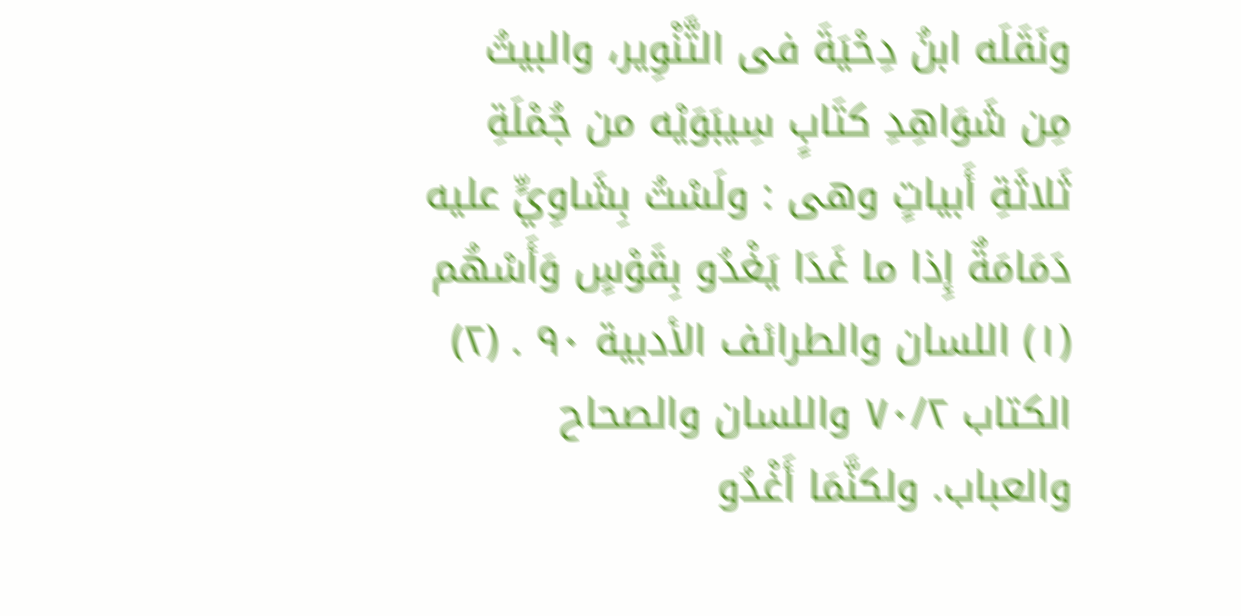ونَقَلَه ابنُ دِحْيَةَ فى التَّنْوِير، والبيتُ مِن شَوَاهِدِ كتَابٍ سِيبَوَيْه من جُمْلَةِ ثَلاثَةِ أَبياتٍ وهى : ولَسْتُ بِشَاوِيٍّ عليه دَمَامَةٌ إِذا ما غَدَا يَغْدُو بِقَوْسٍ وَأَسْهُم (١) اللسان والطرائف الأدبية ٩٠ . (٢) الكتاب ٧٠/٢ واللسان والصحاح والعباب. ولكنَّمَا أَغْدُو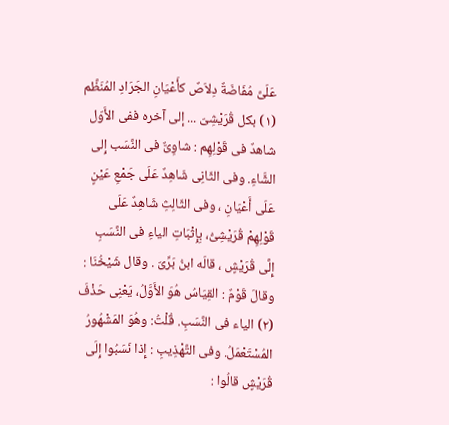عَلَىَّ مُفَاضَةٌ دِلاَصٌ كأَعْيَانِ الجَرَادِ المُنَظَّم (١) بكل قُرَيْشِىّ ... إلى آخره ففى الأَوّل شاهدٌ فى قَوْلِهِم : شاوِىٌّ فى النَّسَب إِلى الشَّاءِ. وفى الثّانِى شَاهِدٌ عَلَى جَمْعِ عَيْنٍ عَلَى أَعْيَانِ ، وفى الثّالِثِ شَاهِدٌ عَلَى قَوْلِهِمْ قُرَيْشِىُّ، بِإِثْبَاتِ الياءِ فى النَّسَبِ إِلَّى قُرَيْشٍ ، قالَه ابنُ بَرِّىّ . وقال شَيْخُنَا : وقالَ قَوْمٌ : القِيَاسُ هُوَ الأَوَّلُ، يَعْنِى حَذْفَ (٢) الياء فى النَّسَبِ. قُلْتُ: وهُوَ المَشْهُورُ المُسْتَعْمَلُ. وفى التَّهْذِيبِ : إِذا نَسَبُوا إِلَى قُرَيْشٍ قالُوا :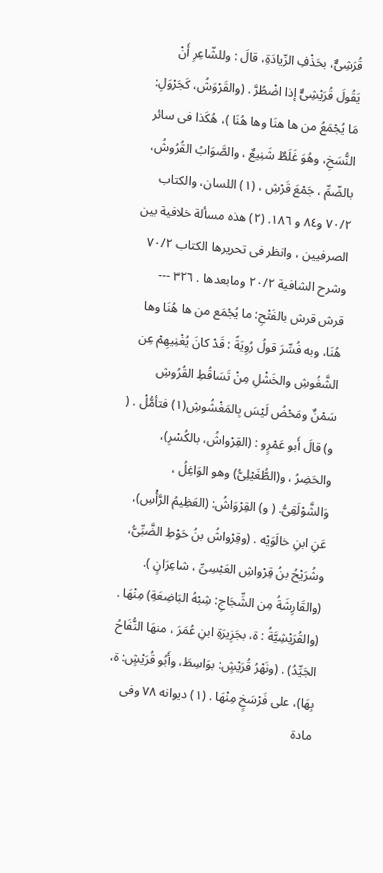قُرَشِىٌّ، بحَذْفِ الزّيادَةِ، قالَ : وللشّاعِرِ أَنْ يَقُولَ قُرَيْشِىٌّ إذا اضْطُرَّ . (والقَرْوَشُ، كَجَرْوَلِ: مَا يُجْمَعُ من ها هنَا وها هُنَا )، هُكَذا فى سائر النُّسَخِ، وهُوَ غَلَطٌ شَنِيعٌ ، والصَّوَابُ القُرُوشُ، بالضّمِّ ، جَمْعَ قَرْشِ ، (١) اللسان، والكتاب ٧٠/٢ و٨٤ و ١٨٦. (٢) هذه مسألة خلافية بين الصرفيين ، وانظر فى تحريرها الكتاب ٧٠/٢ وشرح الشافية ٢٠/٢ ومابعدها . ٣٢٦ --- قرش قرش بالفَتْحِ: ما يُجْمَع من ها هُنَا وها هُنَا، وبه فُسِّرَ قولُ رُوِيَةً : قَدْ كانَ يُغْنِيهِمْ عِن الشَّغُوشِ والخَشْلِ مِنْ تَسَاقُطِ القُرُوشِ سَمْنٌ ومَحْضُ لَيْسَ بِالمَغْشُوشِ(١) فتأمُّلْ . ( و) قالَ أَبو عَمْرٍو : (القِرْواشُ، بالكُسْرِ)، والحَضِرُ ، و(الطُّغَيْلِىُّ) وهو الوَاغِلُ ، وَالشَّوْلَقِىُّ. ( و) القِرْوَاشُ: (العَظِيمُ الرَّأْسِ)، عَنِ ابنِ خالَوَيْه . (وقِرْواشُ بنُ حَوْطِ الضَّبِّىُّ، وشُرَيْحُ بنُ قِرْواشِ العَبْسِىِّ ، شاعِرَانٍ ). (والقَارِشَةُ مِن الشِّجَاجِ: شِبْهُ البَاضِعَةِ) مِنْهَا . (والقُرَيْشِيَّةُ : ة، بجَزِيرَةِ ابنِ عُمَرَ ، منهَا النُّفَاحُ الجَيِّدُ) . (ونَهْرُ قُرَيْشٍ: بوَاسِطَ، وأَبُو قُرَيْشٍ: ة، بِهَا)، على فَرْسَخٍ مِنْهَا . (١) ديوانه ٧٨ وفى مادة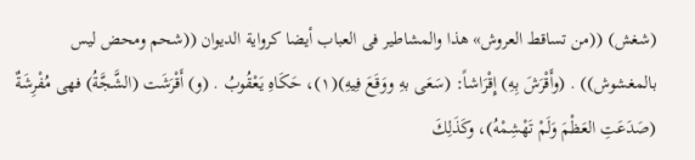(شغش) ((من تساقط العروش» هذا والمشاطير فى العباب أيضا كرواية الديوان ((شحم ومحض ليس بالمغشوش)) . (وأَقْرَشَ بِهِ) إِقْرَاشاً: (سَعَى بهِ ووَقَعَ فِيهِ)(١)، حَكَاهِ يَعْقُوبُ . (و) أَقْرَشَت (الشَّجَّةُ) فهى مُفْرِشَةٌ (صَدَعَتِ العَظْمَ وَلَمْ تَهْشِمْهُ)، وكَذَلِكَ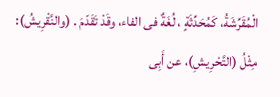الْمُقَرِّشَةُ، كَمُحَدِّثَةٍ ، لُغَةٌ فى الفاء، وقَدْ تَقَدّمَ . (والنَّقْرِيشُ): مِثْلُ (التَّحْرِيشِ)، عن أَبِى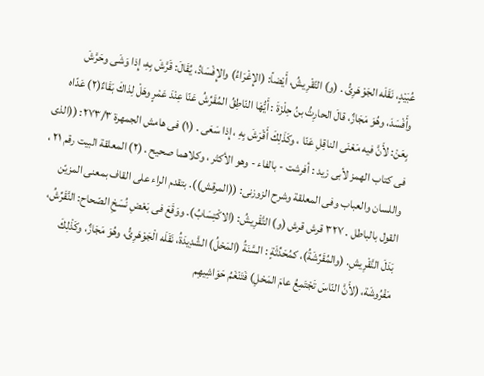عُبَيْدٍ، نَقَلَه الجَوْهَرِىُّ . (و) التّقْرِيشُ، أَيْضاً: (الإِغْرَاءُ) والإِفْسَادُ، يُقَالَ: قَرَّشَ بِهِ، إِذا وَشَی وحَرَّشَ وأَفْسَدَ، وهُوَ مَجَازٌ، قالَ الحارِثُ بنُ حِلْزَةَ : أَيُّهَا النّاطِقُ المُقَرِّشُ عَنّا عِنْدَ عَمْرٍ وهَلْ لِذاكَ بَقَاءٌ(٢) عَدّاه بِعَنْ: لأَنَّ فيه مَعْنَى الناقِلِ عَنّا ، وكَذَلِكَ أَقْرَشَ بِهِ ، إِذا سَعَى . (١) فى هامش الجمهرة ٢٧٣/٣: ((الذى فى كتاب الهمز لأبى زيد : أفرشت - بالفاء - وهو الأكثر ، وكلاهما صحيح . (٢) المعلقة البيت رقم ٢١ ، واللسان والعباب وفى المعلقة وشرح الزوزنى: ((المرقش)). بتقدم الراء على القاف بمعنى المزيّن القول بالباطل . ٣٢٧ قرش قرش (و) التَّقْرِيشُ: (الاكْتِسَابُ). ووَقَعَ فى بَعْضِ نُسَخِ الصّحاح: النَّقَرِّشُ، بَدَلَ النَّقْرِيشِ. (والمُقَرِّشَةُ)، كمُحَدِّثَةٍ : السَّنَةُ (المَحْلُ) الشَّدِيدَةُ، نَقَلَه الْجَوْهَرِىُّ، وهُوَ مَجَازٌ، وكَذْلِكَ مَفْرُوشَة، (لأَنَّ النّاسَ تَجْتَمِعُ عامَ المَحْلِ) فَتَنْغَمُ حَوَاشِيهِم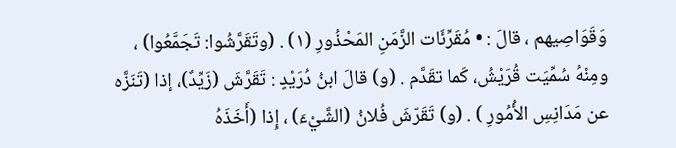وَقَوَاصِيهم ، قالَ : • مُقَرِّئَات الزَّمَنِ المَحْذُورِ (١) . (وتَقَرَّشُوا: تَجَمَّعُوا) ، ومِنْهُ سُمِّيَت قُرَيْشُ، كَما تقَدَّم . (و) قالَ ابنُ دُرَيْدٍ : تَقَرَّشَ (زَيِّدٌ)، إذا (تَنَزَّه عن مَدَانِسِ الأُمُورِ ) . (و) تَقَرّشَ فُلانُ (الشَّيْءَ) ، إِذا (أَخَذَهُ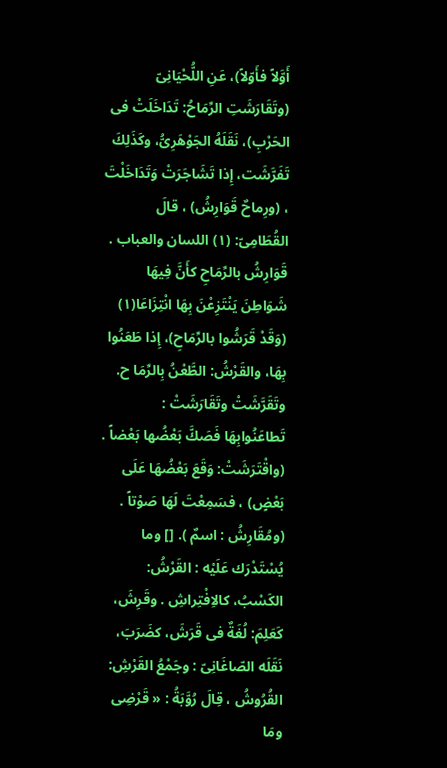أَوَّلاً فأَوّلاً)، عَنِ اللُّحْيَانِىّ (وتَقَارَشَتِ الرِّمَاحُ: تَدَاخَلَتْ فى الحَرْبِ)، نَقَلَهُ الجَوْهَرِىُّ، وكَذَلِكَ تَفَرَّشَت، إِذا تَشَاجَرَتْ وَتَدَاخَلْتَ ، (ورِماحٌ قَوَارِشُ) ، قالَ القُطَامِىّ: (١) اللسان والعباب . قَوَارِشُ بالرِّمَاحِ كأَنَّ فِيهَا شَوَاطِنَ يَنْتَزِعْنَ بِهَا انْتِزَاعَا(١) (وَقَدْ قَرَشُوا بالرِّمَاحِ)، إِذا طَعَنُوا بِهَا، والقَرْشُ: الطَّعْنُ بِالرِّمَا ح. وتَقَرَّشَتْ وتَقَارَشَتْ : تَطاعَنُوابِهَا فَصَكَّ بَعْضُها بَعْضاً . (واقْتَرَشَتْ: وَقَعَ بَعْضُهَا عَلَى بَعْضٍ) ، فسَمِعْتَ لَهَا صَوْتاً . (ومُقَارِشُ : اسمٌ ). [] وما يُسْتَدْرَك عَلَيْه : القَرْشُ: الكَسْبُ، كالاِفْتِراشِ . وقَرِشَ، كَعَلِمَ: لُغَةٌ فى قَرَشَ، كضَرَبَ، نَقَلَه الصّاغَانِىّ : وجَمْعُ القَرْشِ: القُرُوشُ ، قِالَ رُوَّبَةُ : « قَرْضِى ومَا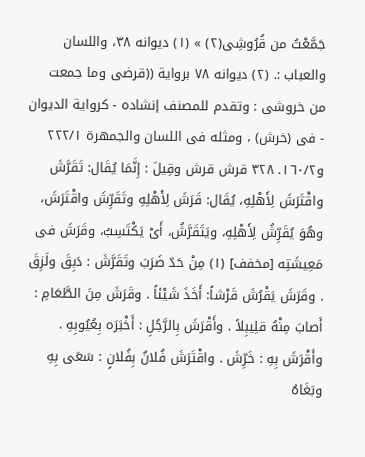جَمَّعْتُ من قُرُوشِى(٢) » (١) ديوانه ٣٨، واللسان والعباب :. (٢) ديوانه ٧٨ برواية ((قرضى وما جمعت من خروشى : وتقدم للمصنف إنشاده - كرواية الديوان - فى (خرش) ، ومثله فى اللسان والجمهرة ٢٢٢/١ و١٦٠/٢. ٣٢٨ قرش قرش وقِيلَ : إِنَّمَا يُقَال: تَقَرَّشَ واقْتَرَشَ لِأَهْلِهِ، يُقَال: قَرَشَ لِأَهْلِهِ وتَقَرِّشَ واقْتَرَشَ، وهُوَ يُقَرِّشُ لِأَهْلِهِ، ويَتَقَرَّشُ، أَىْ يَكْتَسِبُ، وقَرَشَ فى مَعِيشَتِه [مخفف] (١) مِنْ حَدّ ضَرَبَ وتَقَرَّشَ : دَبِقَ ولَزِقَ . وقَرَشَ يَقْرُشَ قَرْشاً: أَخَذَ شَيْئاً . وقَرَشَ مِنَ الطَّعَامِ : أَصابَ مِنْهُ قلِيبِلاً . وأَقْرَشَ بِالرَّجُلِ : أَخْبَرَه بِعُيُوبِهِ . وأَقْرَشَ بِهِ : خَرِّشَ . واقْتَرَشَ فُلانٌ بِفُلانٍ : سَعَى بِهِ وبَغَاهُ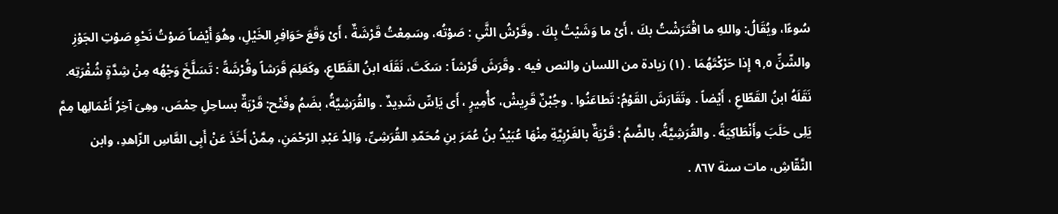سُوءًا، ويُقَالُ: واللهِ ما اقْتَرَشْتُ بكَ ، أَىْ ما وَشَيْتُ بِكَ . وقَرْشُ الثَّىِ : صَوْتُه، وسَمِعْتُ قَرْشَةٌ ، أَىْ وَقَعَ حَوَافِرِ الخَيْلِ، وهُوَ أَيْضاً صَوْتُ نَحْوِ صَوْتِ الجَوْزِ والشّنِّ ٩,٥ إِذا حَرْكْتَهُمَا . (١) زيادة من اللسان والنص فيه . وقَرَشَ قَرْشاً : سَكَتَ، نَقَلَه ابنُ القَطّاعِ، وكَعَلِمَ قَرَشاً وقُرْشَةً : تَسَلَّخَ وَجْهُه مِنْ شِدَّةٍ شُفْرَتِه. نَقَلَهُ ابنُ القَطّاعِ ، أَيْضاً . وتَقَارَشَ القَوْمُ: تَطاعَنُوا . وجُبْنٌ قَرِيشْ، كأُمِيرٍ ، أَى يَاِسِّ شَدِيدٌ . والقُرَشِيَّةُ، بضَمُ وفَتْح: قَرْيَةٌ بساحِلِ حِمْصَ، وهِىَ آخِرُ أَعْمَالِها مِمَّ يَلِى حَلَبَ وأَنْطَاكِيَةً . والقُرَشِيَّةُ، بالضَّمُ : قَرْيَةٌ بالغَرْبِيَّةِ مِنْهَا عُبَيْدُ بنُ عُمَرَ بنِ مُحَمّدِ القُرَشِىِّ، وَالِدُ عَبْدِ الرّحْمَنِ، مِمَّنْ أَخَذَ عَنْ أَبِى العَّاسِ الزّاهدِ، وابن النَّقّاشِ، مات سنة ٨٦٧ .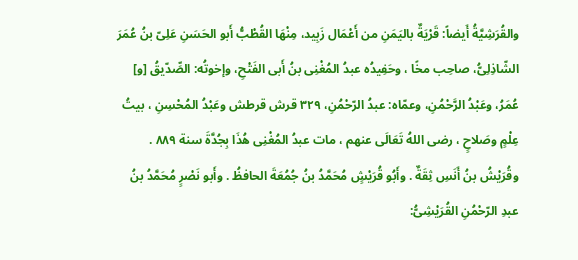والقُرَشِيَّةُ أَيضاً: قَرْيَةٌ باليَمَنِ من أَعْمَال زَبِيد، مِنْهَا القُطْبُّ أَبو الحَسَنِ عَلِىّ بنُ عُمَرَ الشّاذِلِىُّ، صاحِب مخًا ، وحَفِيدُه عبدُ المُغْنِى بنُ أَبى الفَتْحِ، وإخوتُه: الصِّدّيقُ [و] عُمَرُ، وعَبْدُ الرَّحْمُنِ، وعمّاه: عبدُ الرّحْمُنِ، ٣٢٩ قرش قرطش وعَبْدُ المُحْسِنِ ، بيتُ عِلْمٍ وصَلاحٍ ، رضى اللهُ تَعَالَى عنهم ، مات عبدُ المُغْنِى هُذَا بِجُدَّةَ سنة ٨٨٩ . وقُرَيْشُ بنُ أَنَسِ ثِقَةٌ . وأَبُو قُرَيْشٍ مُحَمَّدُ بنُ جُمُعَةَ الحافظُ . وأَبو نَصْرٍ مُحَمَّدُ بنُ عبدِ الرّحْمُنِ القُرَيْشِىُّ: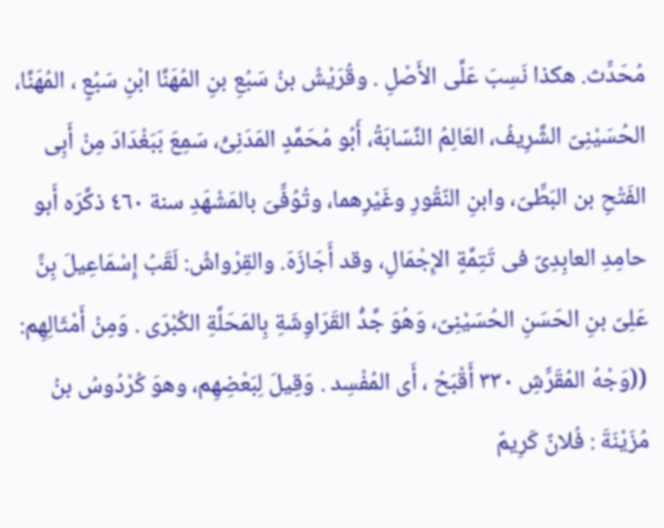مُحَدِّث. هكذا نَسِبَ عَلَّى الأَصْلِ . وقُرَيْشُ بنُ سَبُعِ بنِ المُهَنَّا ابْنِ سَبُعٍ ، المُهَنَّا، الحُسَيْنِىّ الشَّرِيفُ، العَالِمُ النَّسّابَةُ، أَبُو مُحَمَّدٍ المَدَنِىُّ، سَمِعَ بَبَغْدَادَ مِنْ أَبِى الفَتْحِ بن البَطِّىّ، وابنِ النّقُورِ وغَيْرِهما، وتُوُفِّىَ بالمَشْهَدِ سنة ٤٦٠ ذكَّرَه أَبو حامِدِ العابِدِىّ فى تَتِمَّةٍ الإِجْمَالِ، وقد أَجَازَهَ. والقِرْواشُ: لَقَبُ إِسْمَاعِيلَ بِنِّ عَلِىّ بنِ الحَسَنِ الحُسَيْنِىّ، وَهُوَ جَّدُّ القَرَاوِشَةِ بِالمَحَلَّةِ الكُبْرَى . وَمِنْ أَمْثَالِهِم: ((وَجْهُ المُقَرِّشِ ٣٣٠ أَقْبَحُ ، أَى المُفْسِد . وَقِيلَ لِبَعْضِهِم، وهوَ كُرْدُوسُ بنُ مُزَيْنَةَ : فُلانٌ كَرِيمٌ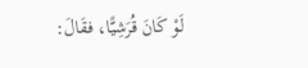لَوْ كَانَ قُرَشِيًّا، فقَالَ: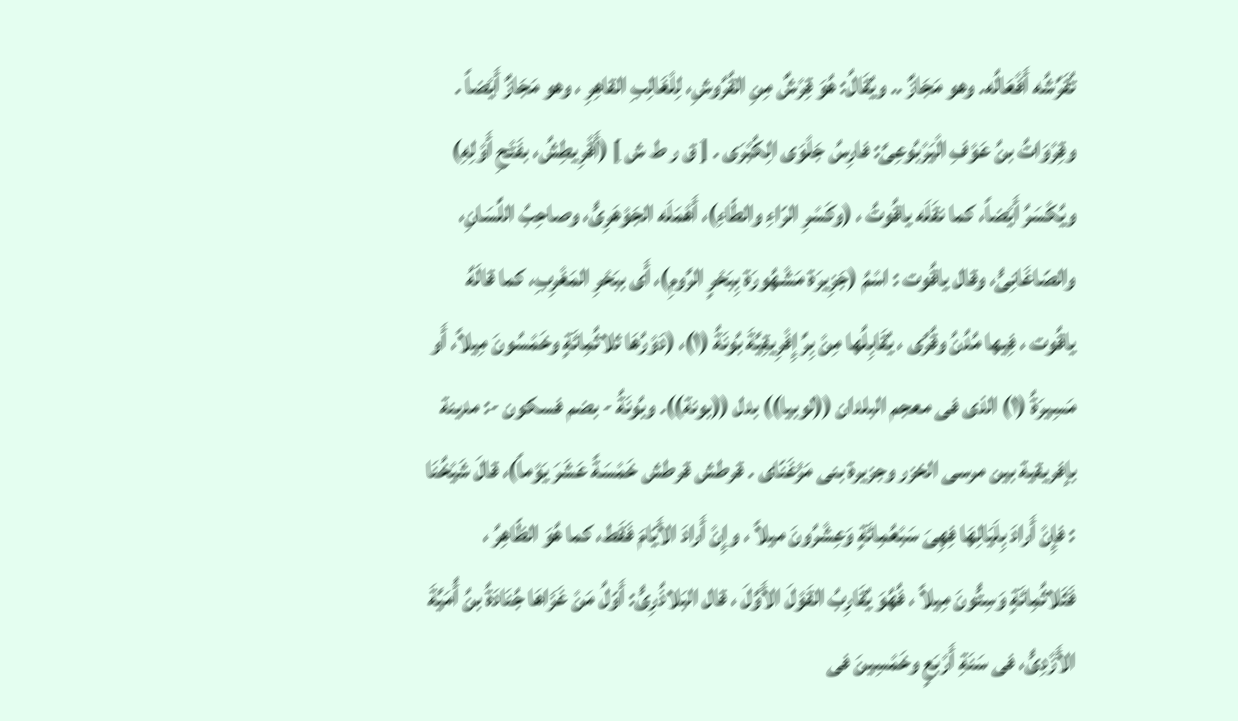تُقَرِّشُه أَفْعَالُه. وهو مَجَازٌ .. ويُقَالُ: هُوَ قِرْشٌ مِنِ القُرُوشِ، لِلْغَالِبِ القاهِرِ ، وهو مَجَازٌ أَيْضاً . وقِرْوَاتُ بنُ عَوْفِ الْيَرْبُوعِىَّ: فارِسُ جَلْوَى الِكُبْرَى . [ ق ر ط ش ] (أَقْرِيطِشُ، بفَتْحِ أَوْلِهِ) ويُكْسَرُ أَيْضاً، كما نقَلَه ياقُوتُ ، (وكَسْرِ الرّاءِ والطّاءِ)، أَهْمَلَه الجَوْهَرِىُّ، وصاحِبُ اللِّسَانِ، والصّاغَانِىُّ، وقال ياقُوت : اسْمُ (جَزِيرَة مَشْهُورَة بِبَحْرٍ الرَّومِ)، أَى ببَحْرِ المَغْرِبِ، كما قالَهُ ياقُوت ، فِيها مُدُنُ وقُرَّى ، يُقَابِلُها مِنْ بِرِّ إِفْرِيقِيَّةَ بُونَةُ (١)، (دَوْرُهَا ثلاثُمِائَةٍ وخَمْسُونَ مِيلاً، أَو مَسِيرَةُ (١) الذى فى معجم البلدان ((لوبيا)) بدل ((بونة)). وبُونَةُ - بضم فسكون -: مدينة بإفريقية بين مرسى الخزر وجزيرة بنى مَزْغَنّاى . قرطش قرطش خَمْسَةً عَشَرَ يَوْماً)، قالَ شَيْخُنَا : فإِنْ أَرادَ بِلَيَالِهَا فِهِىَ سَبْعُمِائَةٍ وَعِشْرُونَ ميلاً ، وإِنْ أَرادَ الأَيّامَ فَقَط، كما هُوَ الظّاهِرُ ، فَثَلاثُمِائَةٍ وَسِتُّونَ مِيلاً ، فُهُوَ يُقَارِبُ القَوْلَ الأَوَّلَ ، قال البَلاذُرِىُّ: أَوّلُ مَنْ غَزَاهَا جُنَادَةُ بنُ أُمَيَّةَ الأَزْدِىُّ، فى سَنَةِ أَرْبَعٍ وخَمْسِينَ فى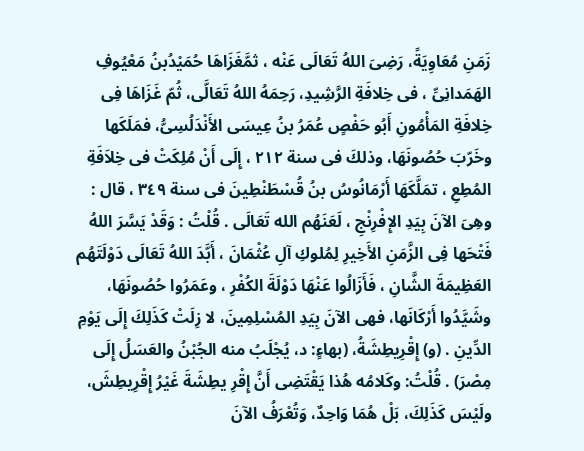زَمَنِ مُعَاوِيَةً، رَضِىَ اللهُ تَعَالَى عَنْه ، ثمَّغَزَاهَا حُمَيْدُبنُ مَعْيُوفِ الهَمَدانِىِّ ، فى خِلافَةِ الرَّشِيدِ، رَحِمَهُ اللهُ تَعَالَّى، ثُمّ غَزَاهَا فِى خِلافَةِ المَأْمُونِ أَبُو حَفْصٍ عُمَرُ بنُ عِيسَى الأَنْدَلُسِىُّ، فمَلَكَها وخَرّبَ حُصُونَهَا، وذلكَ فى سنة ٢١٢ ، إِلَى أَنْ مُلِكَتْ فى خِلاَفَةِ المُطِعِ ، تمَلَّكَهَا أَرْمَانُوسُ بنُ قُسْطَنْطِينَ فى سنة ٣٤٩ ، قال : وهِىَ الآنَ بِيَدِ الإِفْرِنْجِ ، لَعَنَهُم الله تَعَالَى . قُلْتُ : وَقَدْ يَسَّرَ اللهُ فَتْحَها فِى الزَّمَنِ الأَخِيرِ لِمُلوكِ آلِ عُثْمَانَ ، أَبَّدَ اللهُ تَعَالَى دَوْلَتَهُم العَظِيمَةَ الشَّانِ ، فَأَزَالُوا عَنْهَا دَوْلَةَ الكُفْرِ ، وعَمَرُوا حُصُونَهَا، وشَيَّدُوا أَرْكَانَها، فهى الآنَ بِيَدِ المُسْلِمِينَ، لا زِلَتْ كَذَلِكَ إِلَى يَوْمِ الدِّينِ . (و) إِقْرِيطِشَةُ، (بهاءٍ: د، يُجْلَبُ منه الجُبْنُ والعَسَلُ إِلَى مِصْرَ) . قُلْتُ: وكَلامُه هُذا يَقْتَضِى أَنَّ إِقْرِ يطِشَةَ غَيْرُ إِقْرِيطِشَ، ولَيْسَ كَذَلِكَ، بَلْ هُمَا وَاحِدٌ، وَتُعْرَفُ الآنَ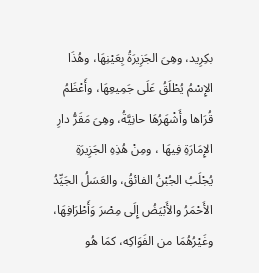بكِرِيد، وهِىَ الجَزِيرَةُ بِعَيْنِهَا، وهُذَا الإِسْمُ يُطْلَقُ عَلَى جَمِيعِهَا، وأَعْظَمُ قُرَاها وأَشْهَرُهَا حانِيَّةُ، وهِىَ مَقَرُّ دارِ الإِمَارَةِ فِيهَا ، ومِنْ هُذِهِ الجَزِيرَةِ يُجْلَبُ الجُبْنُ الفائقُ، والعَسَلُ الجَيِّدُ الأَحْمَرُ والأَبْيَضُ إِلَى مِصْرَ وَأَطْرَافِهَا، وغَيْرُهُمَا من الفَوَاكِه، كمَا هُو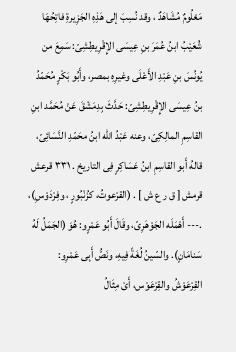مَعْلُومٌ مُشَاهَدٌ ، وقد نُسِبَ إلى هَذِهِ الجَزِيرةِ فاتِحُهَا شُعَيْبُ ابنُ عُمَرَ بنِ عِيسَى الإِقْرِيطِشِىّ: سَمِعَ من يُونُسَ بنِ عَبْدِ الأَعْلَى وغيرِهِ بمصر، وأَبُو بَكْرٍ مُحَمّدُ بنُ عِيسَى الإِقْرِيطِشِىّ: حَدَّثَ بِدِمَشْقَ عَنْ مُحَمَّد ابنِ القاسِمِ المالِكِىّ، وعنه عَبْدُ الله ابنُ محَمّدِ النَّسَائِىّ، قالهُ أَبو القاسِمِ ابنُ عَسَاكِرٍ فِى التاريخ . ٣٣١ قرعش قرمش [ ق ر ع ش ] . (القرْعوتُ، كزُنْبُورٍ ، وفِرْدَوْسِ)، .--- أَهْمَلَه الجَوْهَرِىّ، وقَالَ أَبُو عَمْرٍو: هُوَ (الجَمَلُ لَهُ سَنامَانٍ). والسّينُ لُغَةً فِيهِ، ونَصُّ أَبِى عَمْرِو: القِرْعَوْشُ والقِرْعَوْس، أَىْ مِثَالُ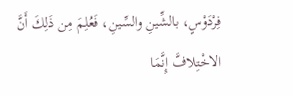فِرْدَوْسٍ، بالشِّينِ والسِّينِ، فَعُلِمَ مِن ذَلِكَ أَنَّ الاخْتِلافَّ إِنَّمَا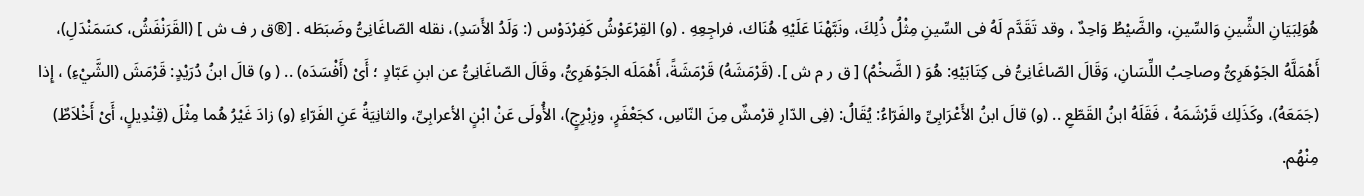هُوَلِبَيَانِ الشِّينِ وَالسِّينِ، والضَّيْطُ وَاحِدٌ ، وقد تَقَدَّم لَهُ فى السِّينِ مِثْلُ ذُلِكَ، ونَبَّهْنَا عَلَيْهِ هُنَاك، فراجِعِهِ . (و) القِرْعَوْشُ كَفِرْدَوْس (: وَلَدُ الأَسَدِ)، نقله الصّاغَانِىُّ وضَبَطَه . [®ق ر ف ش ] (القَرَنْفَشُ، كسَمَنْدَلِ)، أَهْمَلَّهُ الجَوْهَرِىُّ وصاحِبُ اللِّسَانِ، وَقَالَ الصّاغَانِىُّ فى كِتَابَيْهِ: هُوَ ( الضَّخْمُ) [ ق ر م ش ]. (قَرْمَشَهُ) قَرْمَشَةً، أَهْمَلَه الجَوْهَرِىُّ، وقَالَ الصّاغَانِىُّ عن ابنِ عَبّادٍ ؛ أَىْ (أَفْسَدَه) .. ( و) قالَ ابنُ دُرَيْدٍ: قَرْمَشَ (الشَّيْءِ) ، إِذا (جَمَعَهُ)، وكَذَلِك قَرْشَمَهُ ، فَقَلَهُ ابنُ القَطّعِ .. (و) قالَ ابنُ الأَعْرَابِىِّ والفَرّاءُ: يُقَالُ: (فِى الدّارِ قرْمشٌ مِنَ النّاسِ، كجَعْفَرٍ، وزِبْرِجٍ)، الأُولَى عَنْ ابْنٍ الأعرابِىِّ، والثانِيَةُ عَنِ الفَرّاءِ (و) زادَ غَيْرُ هُما مِثْلَ (قِنْدِيلٍ، أَىْ أَخْلاَطٌ) مِنْهُم.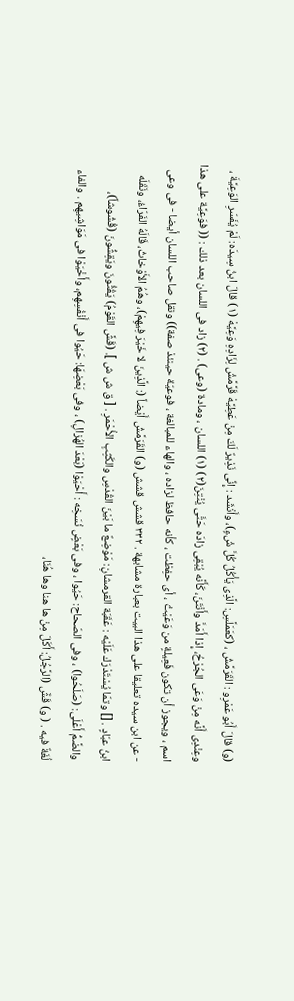(و) قالَ أَبُو عَمْرِو : القَرَمَّشُ ، (كعَمَلَّسِ: الَّذِى يَأْكُلُ كُلَّ شْءٍ)، وأَنْشَد : إِنِّى نَذِيرٌ لَكَ مِنْ عَطِيَّهْ قَرَّمَّشْ لِزَادِهِ وَعِيَّهْ (١) قالَ ابنُ سِيدَه: لَمْ يُفَسّرِ الوَعِيَّةَ ، وعِنْدِى أَنَّه مِنْ وَعَى الجُرْحُ، إِذا أَمَدَّ وأَنْتَنَ، كَأَنَّه يُبْقِى زادَه حَتَّى يُنْتِنَ(٢) (١) اللسان ، ومادة (وعى) . (٢) زاد فى اللسان بعد ذلك : (( فوَعِيَّة على هذا اسم ، ويجوز أن تكون فَعِيلةٍ من وَعَيْتُ ، أى حفِظت ، كأنه حافظ لزاده ، والهاء للمبالغة ، فوعيّة حينئذ صفة)) ونقل صاحب اللسان أيضا - فى وعى - عن ابن سيده تعليقا على هذا البيت بعبارة مشابهة . ٣٣٢ قشش قشش (و) القَرَمَّشُ أَيْضاً (: الَّذِينَ لا خَيْرَ فِيهِمْ)، وهُمُ الأَوْخاثُ، قَالَهُ الفَرّاءُ، ونَقَلَه ابنُ عبّادٍ . [] وتمّا يُسْتَدْرَك عَلَيْه : عَقَبَة القرمشانِ: مَوْضِعٌ ما بَيْنَ القُدْسِ والكَثِبِ الأُحْمَرِ . [ ق ش ش ]. (قَشَّ القَوْمُ) يَقُثُّونَ ويَقِشُّونَ (قُشُوشاً)، والضَّمُّ أَعْلَى: (صَلَحُوا) ، وفى الصّحاح: حَيُوا ، وفى بَعْضٍ نُسَخِه : أَحْيَوْا (بَعْدَ الهُزالِ) ، وفى بَعْضِهَا: حَيُوا فى أَنْفُسِهِم، وأَخْيَوْا فى مَوَاشِيهِم . والفاء لُغَةٌ فيه . ( و) قَشَّ (الرَّجُلُ: أَكَلَ مِنْ ها هنا وها هُنَا،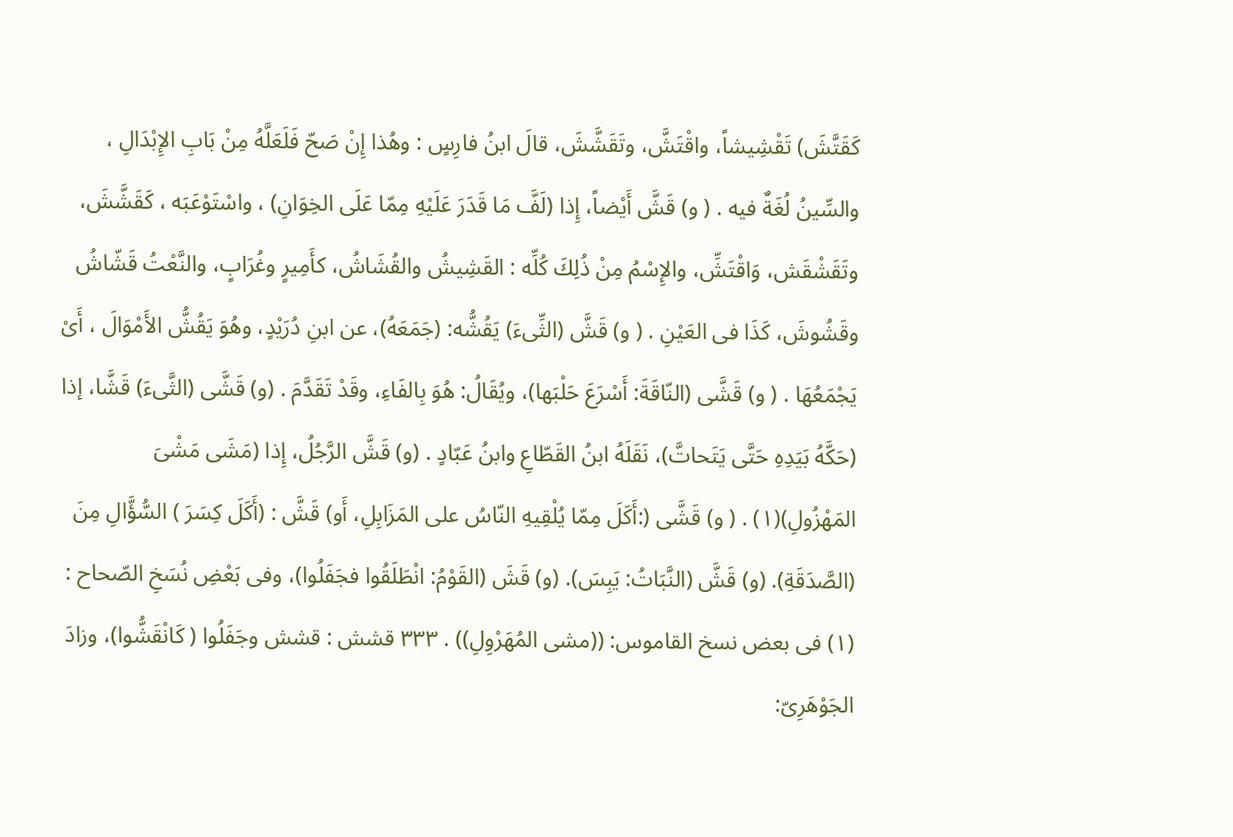كَقَتَّشَ) تَقْشِيشاً، واقْتَشَّ، وتَقَشَّشَ، قالَ ابنُ فارِسٍ : وهُذا إِنْ صَحّ فَلَعَلَّهُ مِنْ بَابِ الإِبْدَالِ ، والسِّينُ لُغَةٌ فيه . ( و) قَشَّ أَيْضاً، إِذا (لَفَّ مَا قَدَرَ عَلَيْهِ مِمّا عَلَى الخِوَانِ) ، واسْتَوْعَبَه ، كَقَشَّشَ، وتَقَشْقَش، وَاقْتَشِّ، والإِسْمُ مِنْ ذُلِكَ كُلِّه : القَشِيشُ والقُشَاشُ، كأَمِيرٍ وغُرَابٍ، والنَّعْتُ قَشّاشُ وقَشُوشَ، كَذَا فى العَيْنِ . ( و) قَشَّ (الثِّىءَ) يَقُشُّه: (جَمَعَهُ)، عن ابنِ دُرَيْدٍ، وهُوَ يَقُشُّ الأَمْوَالَ ، أَىْ يَجْمَعُهَا . ( و) قَشَّى (النّاقَةَ: أَسْرَعَ حَلْبَها)، ويُقَالُ: هُوَ بِالفَاءِ، وقَدْ تَقَدَّمَ . (و) قَشَّى (الثَّىءَ) قَشَّا، إذا (حَكَّهُ بَيَدِهِ حَتَّى يَتَحاتَّ)، نَقَلَهُ ابنُ القَطّاعِ وابنُ عَبّادٍ . (و) قَشَّ الرَّجُلُ، إِذا (مَشَى مَشْىَ المَهْزُولِ)(١) . ( و) قَشَّى (:أَكَلَ مِمّا يُلْقِيهِ النّاسُ على المَزَابِلِ، أَو) قَشَّ : (أَكَلَ كِسَرَ ) السُّؤَّالِ مِنَ (الصَّدَقَةِ). (و) قَشَّ (النَّبَاتُ: يَبِسَ). (و) قَشَ (القَوْمُ: انْطَلَقُوا فجَفَلُوا)، وفى بَعْضِ نُسَخِ الصّحاح : (١) فى بعض نسخ القاموس: ((مشى المُهَرْوِلِ)) . ٣٣٣ قشش : قشش وجَفَلُوا ( كَانْقَشُّوا)، وزادَ الجَوْهَرِىّ: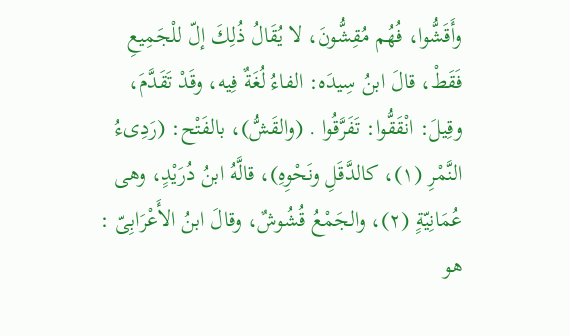وأَقَشُّوا، فُهُم مُقِشُّونَ، لا يُقَالُ ذُلِكَ إلّ للْجَمِيعِ فَقَطْ، قالَ ابنُ سِيدَه: الفاءُ لُغَةٌ فِيه، وقَدْ تَقَدَّمَ، وقِيلَ: انْقَقُّوا: تَفَرَّقُوا . (والقَشُّ)، بالفَتْح: (رَدِىءُ النَّمْرِ (١)، كالدَّقَلِ ونَحْوِهِ)، قالَّهُ ابنُ دُرَيْدٍ، وهى عُمَانِيّةٍ (٢)، والجَمْعُ قُشُوشٌ، وقالَ ابنُ الأَعْرَابِىّ : هو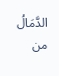الدَّمَالُ من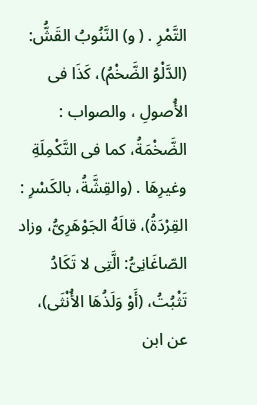التَّمْرِ . ( و) النَّنُوبُ القَشُّ: (الدَّلْوُ الضَّخْمُ)، كَذَا فى الأُصولِ ، والصواب : الضَّخْمَةُ، كما فى التَّكْمِلَةِ وغيرِهَا . (والقِشَّةُ، بالكَسْرِ : القِرْدَةُ)، قالَهُ الجَوْهَرِىُّ، وزاد الصّاغَانِىُّ: الَّتِى لا تَكَادُ تَثْبُتُ، (أَوْ وَلَذُهَا الأُنْثَى)، عن ابن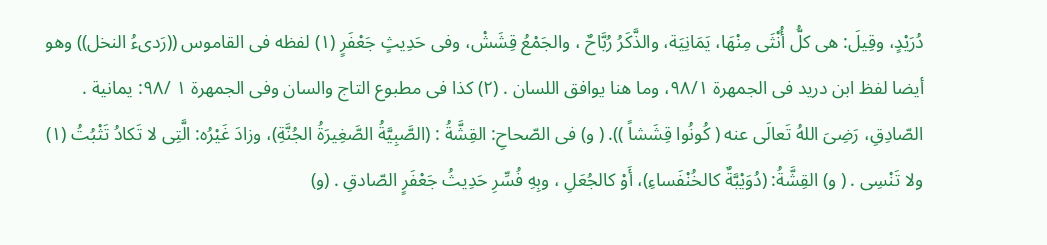دُرَيْدٍ، وقِيلَ: هى كلُّ أُنْثَى مِنْهَا، يَمَانِيَة، والذَّكَرُ رُبَّاحٌ ، والجَمْعُ قِشَشْ، وفى حَدِيثٍ جَعْفَرٍ (١) لفظه فى القاموس ((رَدىءُ النخل)) وهو أيضا لفظ ابن دريد فى الجمهرة ٩٨/١، وما هنا يوافق اللسان . (٢) كذا فى مطبوع التاج والسان وفى الجمهرة ١ /٩٨: يمانية . الصّادِقِ، رَضِىَ اللهُ تَعالَى عنه ( كُونُوا قِشَشاً )). ( و) فى الصّحاحِ: القِشَّةُ : (الصَّبِيَّةُ الصَّغِيرَةُ الجُنَّةِ)، وزادَ غَيْرُه: الَّتِى لا تَكادُ تَثْبُتُ (١) ولا تَنْسِى . ( و) القِشَّةُ: (دُوَيْبَّةٌ كالخُنْفَساءِ)، أَوْ كالجُعَلِ ، وبِهِ فُسِّرِ حَدِيثُ جَعْفَرٍ الصّادقِ . (و)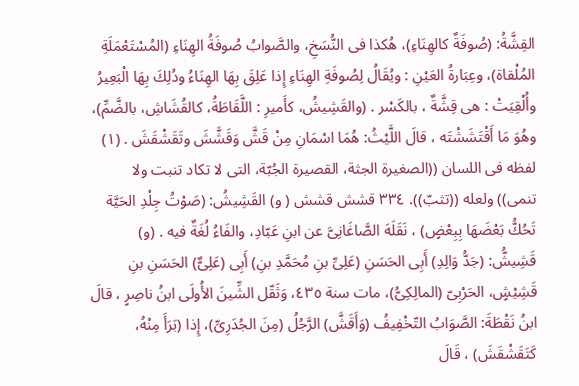القِشَّةُ: (صُوفَةٌ كالهِنَاءِ)، هُكذا فى النُّسَخِ، والصَّوابُ صُوفَةُ الهِنَاءِ (المُسْتَعْمَلَةِ المُلْقاة)، وعِبَارةُ العَيْنِ : ويُقَالُ لِصُوفَةِ الهِنَاءِ إِذا عَلِقَ بِهَا الهِنَاءُ ودُلِكَ بِهَا الْبَعِيرُ وأُلْقِيَتْ : هى قِشَّةٌ ، بالكَسْر . (والقَشِيشُ، كأَميرِ : اللَّقَاطَةُ، كالقُشَاشِ، بالضَّمِّ)، وهُوَ مَا أَقْتَشَشْتَه ، قالَ اللَّيْثُ: هُمَا اسْمَانِ مِنْ قَشَّ وَقَشَّشَ وتَقَشْقَشَ . (١) لفظه فى اللسان ((الصغيرة الجثة، القصيرة الجُبّة، التى لا تكاد تنبت ولا تنمى)) ولعله ((تثبّ)). ٣٣٤ قشش قشش ( و) القَشِيشُ: (صَوْتُ جِلْدِ الحَيَّة تَحُكُّ بَعْضَهَا بِبِعْضٍ) ، نَقَلَهَ الصَّاغَانِىَّ عن ابنِ عَبّادِ، والفَاءُ لُغَةٌ فيه . (و) قَشِيشُّ: (جَدُّ وَالِدِ) أَبِى الحَسَنِ (عَلِىِّ بنِ مُحَمَّدِ بنِ) أَبِى (عَلِىٌّ) الحَسَنِ بنِ قَشِيْشٍ، الحَرْبِىّ (المالِكِىُّ)، مات سنة ٤٣٥، وَثَقّل الشِّينَ الأُولَى ابنُ ناصِرٍ ، قالَ ابنُ نَقْطَةَ: الصَّوَابُ التّخْفِيفُ (وَأَقَشَّ) الرَّجُلُ (مِنَ الجُدَرِىِّ)، إِذا (بَرَأَ مِنْهُ، كَتَقَشْقَشَ) ، قَالَ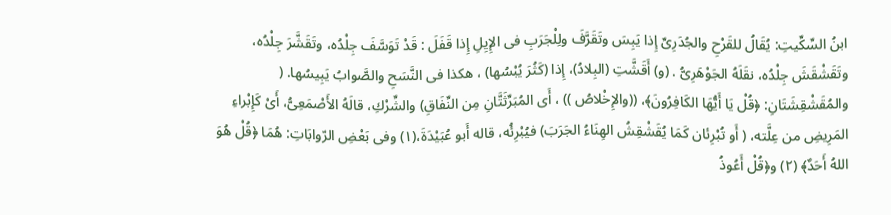ابنُ السِّكِّيتِ: يُقَالُ للقَرْحِ والجُدَرِىِّ إِذا يَبِسَ وتَقَرَّفَ ولِلْجَرَبِ فى الإِيِلِ إِذا قَفَلَ : قَدْ تَوَسَّفَ جِلْدُه، وتَقَشَّرَ جِلْدُه، وتَقَشْقَشَ جِلْدُه، نقَلَهُ الجَوْهَرِىُّ . (و) أَقَشَّتِ (البِلادُ)، إِذا (كَثُرَ يُبْسُها) ، هكذا فى النَّسَحِ والصَّوابُ يَبِيسُها. ( والمُقَشْقِشَتَانِ: ﴿قُلْ يَا أَيُّهَا الكَافِرُونَ﴾، ((والإِخْلاصُ )) ، أَی المُبَرِّثَتَّانِ مِن النِّفَاقِ) والشِّرْكِ، قالَهُ الأَصْمَعِىُّ، أَىْ كَإِبْراءِ المَرِيضِ من عِلَّته، ( أَو تُبْرِئان كَمَا يُقَشْقِشُ الهِنَاءُ الجَرَبَ) فيُبْرِئُه، قاله أَبو عُبَيْدَةَ،(١) وفى بَعْضِ الرّوابَاتِ: هُمَا ﴿قُلْ هُوَ اللهُ أَحَدٌ﴾ (٢) و﴿قُلْ أَعُوذُ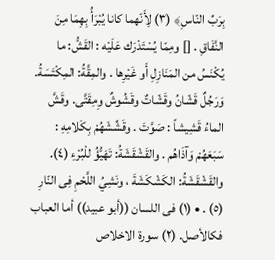بِرَبِّ النّاسِ﴾ (٣) لِأَنّهما كانا يُبْرَأُ بِهِمَا مِنَ النَّفَاقِ . [] ومِمّا يُسْتَدْرَك عَلَيْه : القَشُّ: ما يُكْنَسُ من المَنَازِلِ أَو غَيْرِها . والمِقَّةُ: المِكْتَسَةُ. وَرَجُلٌ قَشّانُ وقَشّاتٌ وقَشُوشٌ وِمِقَتَّى. وقَشَّ الماءُ قَشِيشاً : صَوَّتَ . وقَشِّشَهُمْ بِكَلامِهِ : سَبَعَهُمْ وَآذَاهُم . والقَشْقَشَةُ: تَهَيُّؤُ للْبُرْءِ (٤). والقَشْقَشَةُ: الكَشْكَشَةَ ، ونَشِيُ اللَّحْمِ فِى النّارِ (٥) . • (١) فى اللسان ((أبو عبيد)) أما العباب فكالأصل. (٢) سورة الاخلاص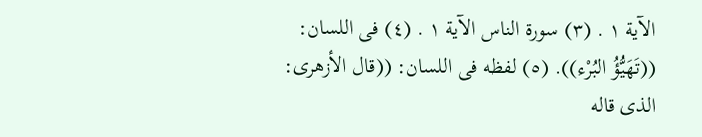الآية ١ . (٣) سورة الناس الآية ١ . (٤) فى اللسان: ((تَهَيُّؤُ البُرْء)). (٥) لفظه فى اللسان: ((قال الأزهرى: الذى قاله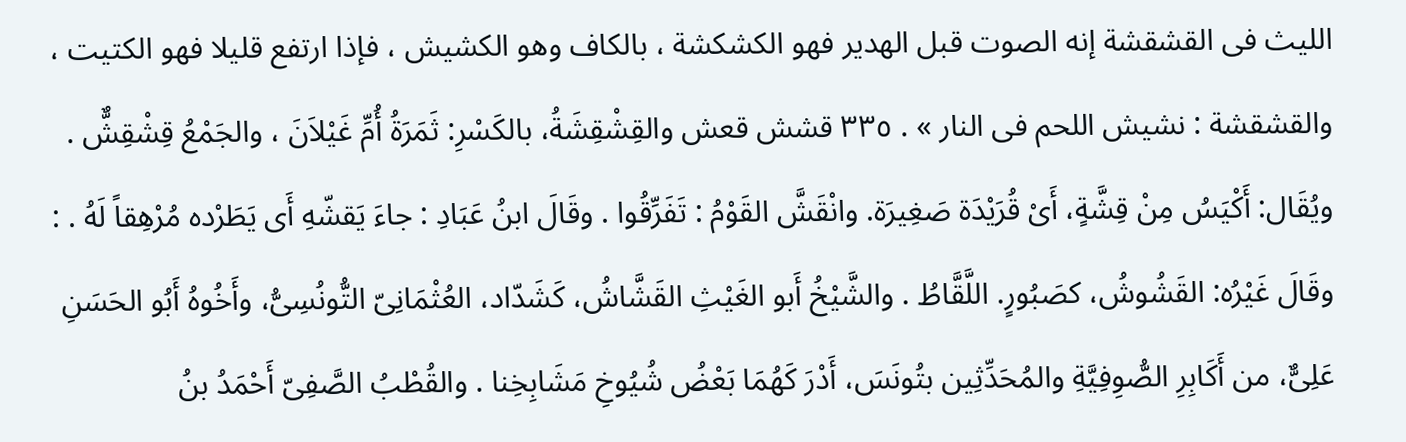الليث فى القشقشة إنه الصوت قبل الهدير فهو الكشكشة ، بالكاف وهو الكشيش ، فإذا ارتفع قليلا فهو الكتيت ، والقشقشة : نشيش اللحم فى النار » . ٣٣٥ قشش قعش والقِشْقِشَةُ، بالكَسْرِ: ثَمَرَةُ أُمِّ غَيْلاَنَ ، والجَمْعُ قِشْقِشٌّ . ويُقَال: أَكْيَسُ مِنْ قِشَّةٍ، أَىْ قُرَيْدَة صَغِيرَة. وانْقَشَّ القَوْمُ : تَفَرِّقُوا . وقَالَ ابنُ عَبَادِ : جاءَ يَقشّهِ أَى يَطَرْده مُرْهِقاً لَهُ . : وقَالَ غَيْرُه: القَشُوشُ، كصَبُورٍ. اللَّقَّاطُ . والشَّيْخُ أَبو الغَيْثِ القَشَّاشُ، كَشَدّاد، العُثْمَانِىّ التُّونُسِىُّ، وأَخُوهُ أَبُو الحَسَنِ عَلِىٌّ، من أَكَابِرِ الصُّوِفِيَّةِ والمُحَدِّثِين بتُونَسَ، أَدْرَ كَهُمَا بَعْضُ شُيُوخِ مَشَابِخِنا . والقُطْبُ الصَّفِىّ أَحْمَدُ بنُ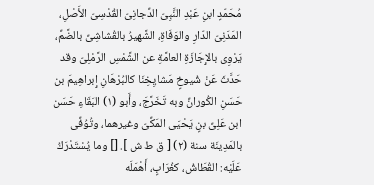مُحَمّدٍ ابنِ عَبْدِ النَّبِىّ الدِّجانِىّ القُدْسِىّ الأَصْلِ، المَدَنِىّ الدّارِ والوَفَاةِ، الشَّهيرُ بالقُشاشِىِّ بالضَّمِّ، يَرْوِى بالإِجَازَةِ العامَّةِ عن الشَّمْسِ الرَّمْلِىّ وقد حَدَّثَ عَنْ شُيوخٍ مَشايِخِنَا كالبُرْهَانِ إِبراهِيمَ بن حَسَنِ الكُورانِّ وبه تَخَرَّجَ، وأَبو (١) البَقَاءِ حَسَن ابن عَلِىِّ بنٍ يَحْيَى المَكِّىّ وغيرهما، وتُوُفِّى بالمَدِينَة سنة (٢) [ ق ط ش ]. [] وما يُسْتَدْرَكُ عَلَيْه: القُطَاشُ، كغُرَابٍ، أَهْمَلَه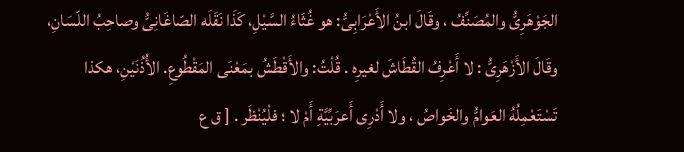الجَوْهَرِىُّ والمُصَنِّفُ ، وقَالَ ابنُ الأَعْرَابِىُّ: هو غُثَاءُ السَّيْلِ، كَذَا نَقَلَه الصّاغَانِىُّ وصاحِبُ اللّسَانِ، وقَالَ الأَزْهَرِىُّ : لا أَعْرِفُ القُطَاشَ لغيرِه . قُلْتُ: والأَقْطَشُ بمَعْنَى المَقْطُوعِ. الأُذُنَيْنِ، هكذا تَسْتَعْمِلُهُ العَوامُّ والخَواصُ ، ولا أَدْرِى أَعرَبِّيَّةِ أَمْ لا ؛ فلْيُنْظَر . [ ق ع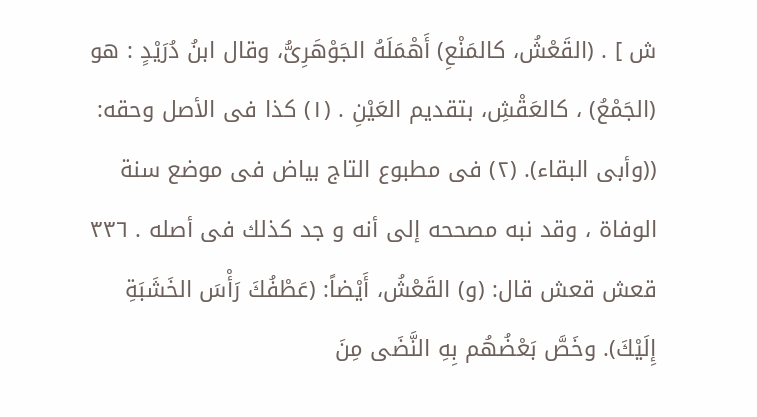ش ] . (القَعْشُ، كالمَنْعِ) أَهْمَلَهُ الجَوْهَرِىُّ، وقال ابنُ دُرَيْدٍ : هو (الجَمْعُ) ، كالعَقْشِ، بتقديم العَيْنِ . (١) كذا فى الأصل وحقه: ((وأبى البقاء). (٢) فى مطبوع التاج بياض فى موضع سنة الوفاة ، وقد نبه مصححه إلى أنه و جد کذلك فی أصله . ٣٣٦ قعش قعش قال: (و) القَعْشُ، أَيْضاً: (عَطْفُكَ رَأْسَ الخَشَبَةِ إِلَيْكَ). وخَصَّ بَعْضُهُم بِهِ النَّضَى مِنَ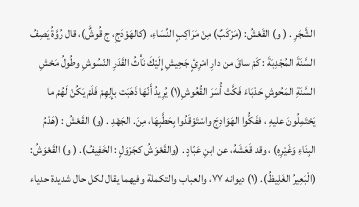الشَّجَرِ . ( و) القَعْشُ: (مَرْكَبٌ) مِنْ مَرَاكِبٍ النِّسَاءِ، (كالهَوْدَجِ، ج قُوشٌَ)، قال رُوَّةُ يَصِفُ السَّنَةَ المُجْدِبَةَ : كَمْ ساقَ من دارِ امْرِئٍ جَحِیشِ إِلَيْكَ نَأْثُ القَدَرِ النّسُوشِ وطُولُ مَحْشِ السَّنَةِ المَحُوشِ حَدْبَاءَ فَكَّتْ أُسَرَ القُعُوشِ(١) يُرِيدُ أَنّهَا ذَهَبَت بإِلِهِمْ فَلَمْ يَكُنْ لَهُمْ ما يَحْتَمِلُونَ عليهِ ، ففَكُّوا الهَوَادِجَ واسْتَوْقَدُوا بِحَطَّبِهَا، مِنَ. الجَهْدِ . (و) القَعْشُ : (هَدْمُ البِنَاءِ وَغَيْرِهِ) ، وقد قَعَشَهُ، عن ابنِ عَبّادٍ . (والقَعْوَشُ كجَرْوَلٍ : الخَفِيفُ). ( و) القَعْوَشُ: (الْبَعِيرُ الغَلِيظُ). (١) ديوانه ٧٧، والعباب والتكملة وفيهما يقال لكل حال شديدة حدياء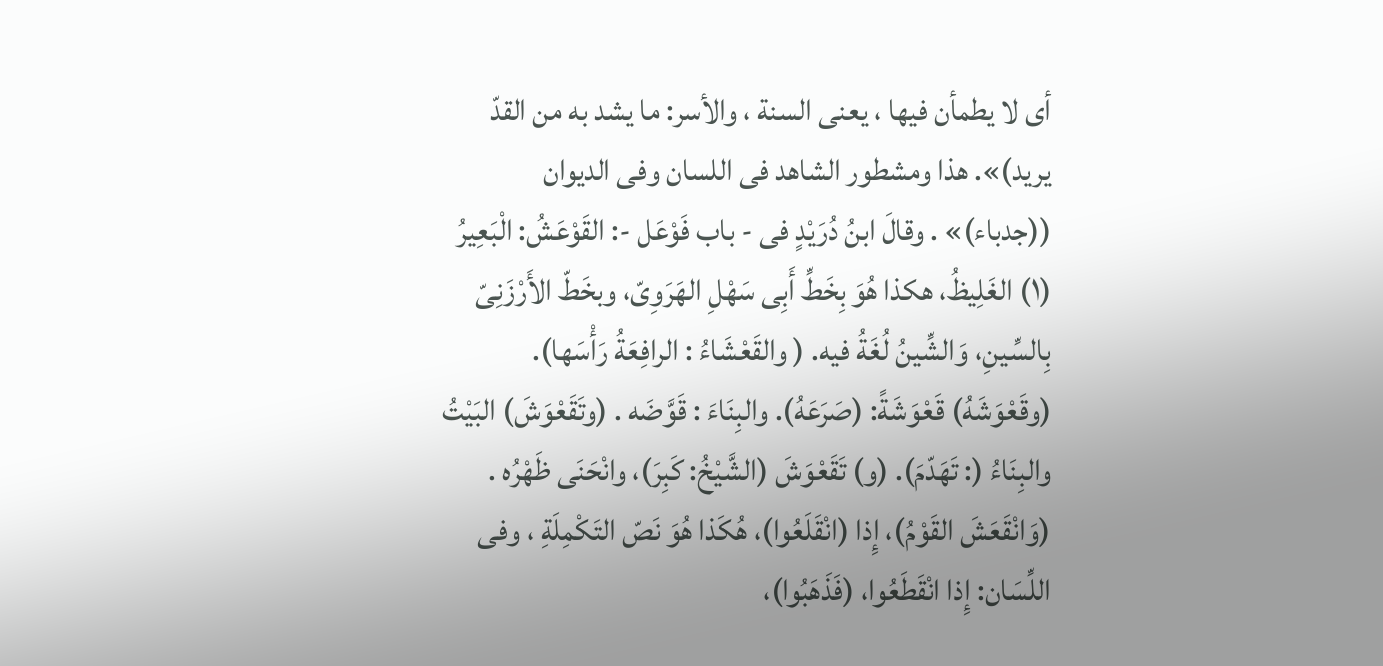أى لا يطمأن فيها ، يعنى السنة ، والأسر: ما يشد به من القدّ يريد)». هذا ومشطور الشاهد فى اللسان وفى الديوان ((جدباء)» . وقالَ ابنُ دُرَيْدٍ فى - باب فَوْعَل -: القَوْعَشُ: الْبَعِيرُ (١) الغَلِيظُ، هكذا هُوَ بِخَطِّ أَبِى سَهْلِ الهَرَوِىّ، وبخَطّ الأَرْزَنِىّ بِالسِّينِ، وَالشِّينُ لُغَةُ فيه. ( والقَعْشَاءُ : الرافِعَةُ رَأْسَها). (وقَعْوَشَهُ) قَعْوَشَةً: (صَرَعَهُ). والبِنَاءَ : قَوَّضَه . (وتَقَعْوَشَ) البَيْتُ والبِنَاءُ (: تَهَدّمَ). (و) تَقَعْوَشَ (الشَّيْخُ: كَبِرَ)، وانْحَنَى ظَهْرُه . (وَانْقَعَشَ القَوْمُ)، إِذا (انْقَلَعُوا)، هُكَذا هُوَ نَصّ التَكْمِلَةِ ، وفى اللِّسَان: إِذا انْقَطَعُوا، (فَذَهَبُوا)،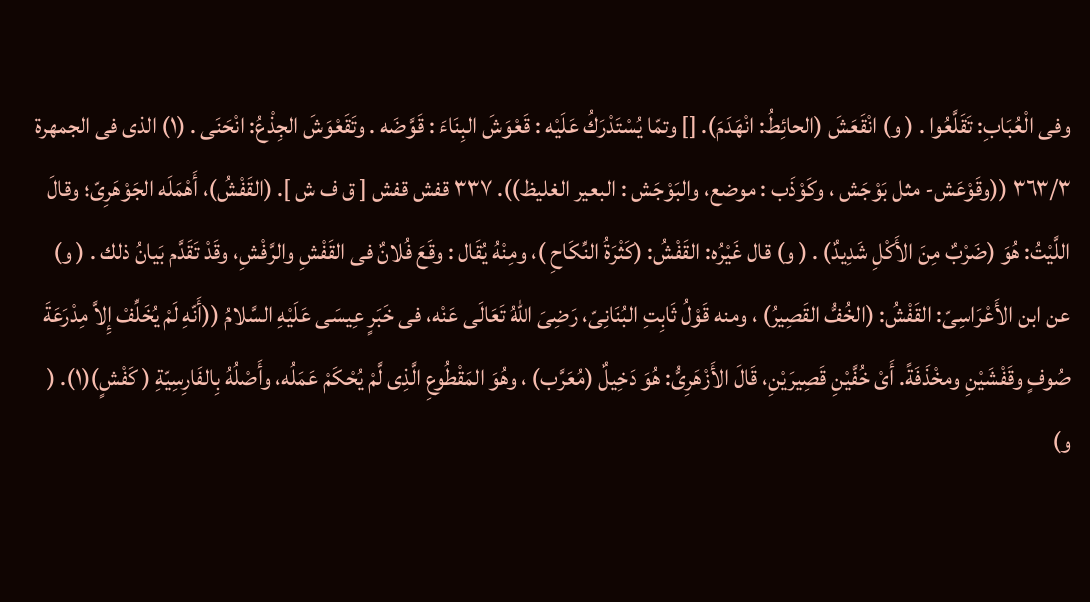وفى الْعُبَابِ: تَقَلَّعُوا . ( و) انْقَعَشَ (الحائِطُ: انْهَدَمَ). [] وتمّا يُسْتَدْرَكُ عَلَيْه : قَعْوَشَ البِنَاءَ : قَوَّضَه . وتَقَعْوَشَ الجِذْعُ: انْحَنَى . (١) الذى فى الجمهرة ٣٦٣/٣ ((وقَوْعَش- مثل بَوْجَش ، وكَوْذَب : موضع، والبَوْجَش : البعير الغليظ)). ٣٣٧ قفش قفش [ ق ف ش ]. (القَفْشُ)، أَهْمَلَه الجَوْهَرِىّ؛ وقالَ اللَّيْتُ: هُوَ (ضَرْبٌ مِنَ الأَكْلِ شَدِيدٌ) . ( و) قال غَيْرُه: القَفْشُ: (كَثْرَةُ النِّكَاحِ )، ومِنْهُ يُقَال : وقَعَ فُلانٌ فى القَفْشِ والرَّفْشِ، وقَدْ تَقَدَّم بَيانُ ذلك . ( و) عن ابن الأَعْرَاسِىّ: القَفْشُ: (الخُفُّ القَصِيرُ) ، ومنه قَوْلُ ثَابِتِ البُنَانِىّ، رَضِىَ اللهُ تَعَالَى عَنْه، فى خَبَرٍ عِيسَى عَلَيْهِ السَّلامُ ((أَنّهِ لَمْ يُخَلِّفْ إِلاَّ مِدْرَعَةَ صُوفٍ وقَفْشَيْنِ ومخْذَفَةً. أَىْ خُفَّيْنِ قَصِيرَيْنِ، قَالَ الأَزْهَرِىُّ: هُوَ دَخِيلٌ (مُعَرَّب) ، وهُوَ المَقْطُوعِ الَّذِى لَّمْ يُحْكَمْ عَمَلُه، وأَصْلُهُ بِالفَارِسِيّةِ ( كَفْشٍ)(١). ( و)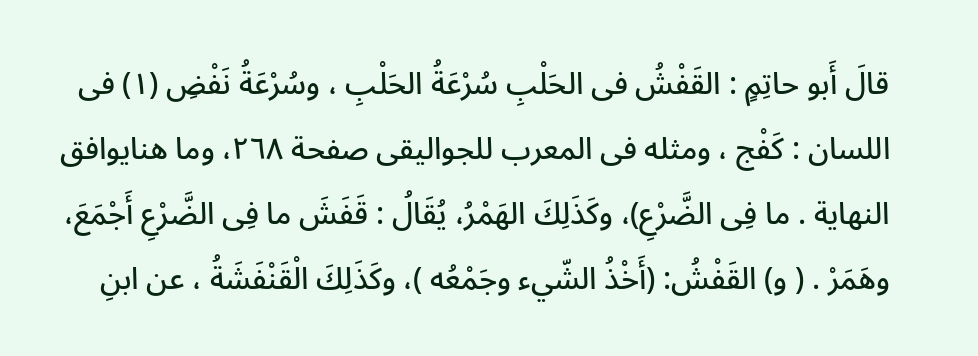قالَ أَبو حاتِمٍ : القَفْشُ فى الحَلْبِ سُرْعَةُ الحَلْبِ ، وسُرْعَةُ نَفْضِ (١) فى اللسان : كَفْج ، ومثله فى المعرب للجواليقى صفحة ٢٦٨، وما هنايوافق النهاية . ما فِى الضَّرْعِ)، وكَذَلِكَ الهَمْرُ، يُقَالُ : قَفَشَ ما فِى الضَّرْعِ أَجْمَعَ، وهَمَرْ . ( و) القَفْشُ: (أَخْذُ الشّيء وجَمْعُه )، وكَذَلِكَ الْقَنْفَشَةُ ، عن ابنِ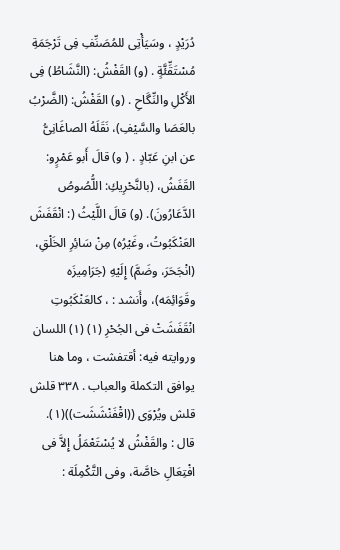دُرَيْدٍ ، وسَيَأْتِى للمُصَنِّفِ فِى تَرْجَمَةِ مُسْتَقِّئَّةٍ . (و) القَفْشُ: (النَّشَاطُ) فِى الأَكْلِ والنِّگَاحِ . (و) القَفْشُ: (الضَّرْبُ بالعَصَا والسَّيْفِ)، نَقَلَهُ الصاغَانِىُّ عن ابنِ عَبّادٍ . ( و) قالَ أَبو عَمْرٍو: القَفَشُ، (بالنَّحْرِيكِ: اللُّصُوصُ الدَّعَارُونَ). (و) قالَ اللَّيْثُ (: انْقَفَشَ العَنْكَبُوتُ، وغَيْرُه) مِنْ سَائِرِ الخَلْقِ، (انْجَحَرَ، وضَمَّ) إِلَيْهِ (جَرَامِيزَه وقَوَائِمَه)، وأَنشد : ، كالعَنْكَبُوتِ انْقَفَشَتْ فى الجُحْرِ (١) (١) اللسان وروايته فيه: أقتفشت ، وما هنا يوافق التكملة والعباب . ٣٣٨ قلش قلش ويُرْوَى ((اقْفَنْشَشَت))(١). قال : والقَفْشُ لا يُسْتَعْمَلُ إِلاَّ فى افْتِعَالِ خاصَّة، وفى التَّكْمِلَة :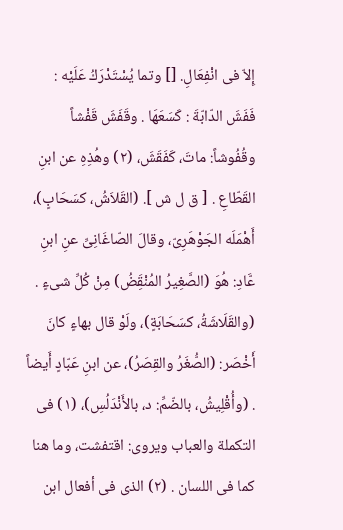إِلاّ فى انْفِعَالِ. [] وتما يُسْتَدْرَكُ عَلَيْه : فَفَشَ الدّابّةَ : كَسَعَهَا . وقَفَشَ قَفْشاً وقُفُوشاً: ماتَ، كَفَقَشَ، (٢) وهُذِهِ عن ابنِ القَطّاعِ . [ ق ل ش ]. (القَلاَشُ، كسَحَابٍ)، أَهْمَلَه الجَوْهَرِىّ، وقالَ الصّاغَانِىِّ عنِ ابنِ عَّادِ: هُوَ (الصَّغِيرُ المُنْقَِضُ) مِنْ كُلِّ شىءٍ . (والقَلَاشَةُ، كسَحَابَةٍ)، ولَوْ قال بهاءٍ كانَ أَخْصَر: (الصُّغَرُ والقِصَرُ)، عن ابنِ عَبّادٍ أَيضاً . (وأُقْلِيشُ، بالضّمِّ: د، بالأَنْدَلُسِ)، (١) فى التكملة والعباب ويروى: اقتفشت، وما هنا كما فى اللسان . (٢) الذى فى أفعال ابن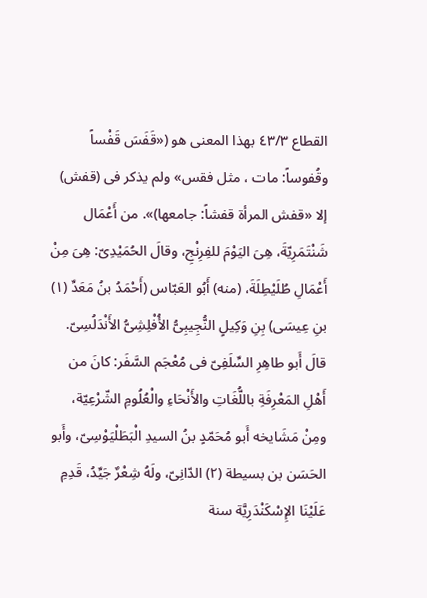القطاع ٤٣/٣ بهذا المعنى هو («قَفَسَ قَفْساً وقُفوساً: مات ، مثل فقس» ولم يذكر فى (قفش) إلا «قفش المرأة قفشاً: جامعها)». من أَعْمَال شَنْتَمَرِيّةَ، هِىَ اليَوْمَ للفِرِنْجِ، وقالَ الحُمَيْدِىّ: هِىَ مِنْ أَعْمَالِ طُلَيْطِلَةَ، (منه) أَبُو العَبّاس (أَحْمَدُ بنُ مَعَدِّ (١) بنِ عِيسَى) بِنِ وَكِيلٍ النُّجِيبِىُّ الأُفْلِشِىُّ الأَنْدَلُسِىّ. قالَ أَبو طاهِرِ السِّلَفِىّ فى مُعْجَم السَّفَر: كانَ من أَهْلِ المَعْرِفَةِ باللُّغَاتِ والأَنْحَاءِ والْعُلُومِ الشّرْعِيّة، ومِنْ مَشَايخه أَبو مُحَمّدٍ بنُ السيدِ الْبَطَلْيَوْسِىّ، وأَبو الحَسَن بن بسيطة (٢) الدّانِىّ، ولَهُ شِعْرٌ جَيِّدُ، قَدِمِ عَلَيْنَا الإِسْكَنْدَرِيَّة سنة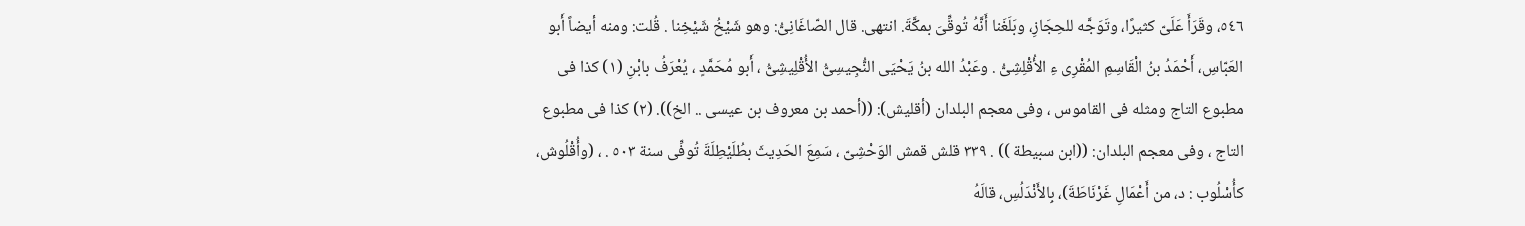٥٤٦، وقَرَأَ عَلَىّ كثيرًا، وتَوَجَّه للحِجَازِ، وبَلَغَنا أَنَّهُ تُوقِّىَ بمكَّةَ. انتهى. قال الصّاغَانِىُّ: وهو شَيْخُ شَيْخِنا . قُلت: ومنه أيضاً أَبو العَبّاسِ، أَحْمَدُ بنُ الْقَاسِمِ المُقْرِى ءِ الأُقْلِشِىُّ . وعَبْدُ الله بنُ يَحْيَى النُّجِيسِىُّ الأُقْلِيشِىُّ ، أَبو مُحَمَّدٍ ، يُعْرَفُ بابْنِ (١) كذا فى مطبوع التاج ومثله فى القاموس ، وفى معجم البلدان (أقليش): ((أحمد بن معروف بن عيسى .. الخ)). (٢) كذا فى مطبوع التاج ، وفى معجم البلدان: ((ابن سبيطة )) . ٣٣٩ قلش قمش الوَحْشِىّ ، سَمِعَ الحَدِيثَ بطُلَيْطِلَةَ تُوفِّى سنة ٥٠٣ . ، (وأُقْلُوش، كأُسْلُوب : د، من أَعْمَالِ غَرْنَاطَةَ)، بِالأَنْدَلُسِ، قالَهُ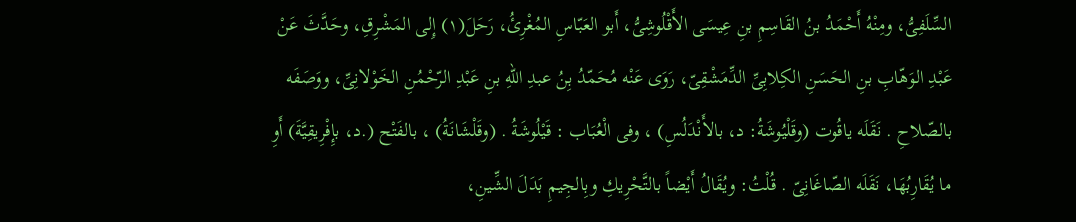السِّلَفِىُّ، ومِنْهُ أَحْمَدُ بنُ القَاسِمِ بنِ عِيسَى الأَقْلُوشِىُّ، أَبو العَبّاسِ المُغْرِئُ، رَحَلَ(١) إِلى المَشْرِقِ، وحَدَّثَ عَنْ عَبْدِ الوَهّابِ بنِ الحَسَنِ الكِلابِىِّ الدِّمَشْقِىّ، رَوَى عَنْه مُحَمّدُ بِنُ عبدِ اللهِ بنِ عَبْدِ الرّحْمُنِ الخَوْلانِىِّ، ووَصَفَه بالصّلاحِ . نَقَلَه ياقُوت (وقَلْيُوشَةُ: د، بالأَنْدَلُسِ) ، وفى الْعُبَاب : قَيْلُوشَةُ . (وقَلْشَانَةُ) ، بالفَتْح (.د، بإِفْرِيقِيَّةَ) أَوِ ما يُقَارِبُهَا، نَقَلَه الصّاغَانِىّ . قُلْتُ: ويُقَالُ أَيْضاً بالتَّحْرِيكِ وبِالجِيمِ بَدَلَ الشِّينِ،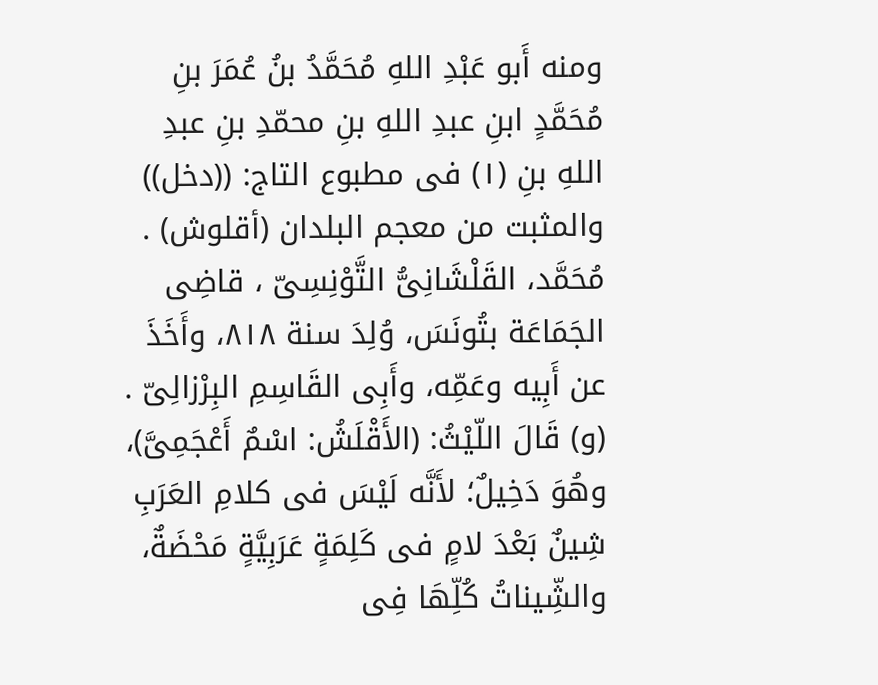ومنه أَبو عَبْدِ اللهِ مُحَمَّدُ بنُ عُمَرَ بنِ مُحَمَّدٍ ابنِ عبدِ اللهِ بنِ محمّدِ بنِ عبدِ اللهِ بنِ (١) فى مطبوع التاج: ((دخل)) والمثبت من معجم البلدان (أقلوش) . مُحَمَّد، القَلْشَانِىُّ التَّوْنِسِىّ ، قاضِى الجَمَاعَة بتُونَسَ، وُلِدَ سنة ٨١٨، وأَخَذَ عن أَبِيه وعَمِّه، وأَبِى القَاسِمِ البِرْزالِىّ . (و) قَالَ اللّيْثُ: (الأَقْلَشُ: اسْمٌ أَعْجَمِىَّ)، وهُوَ دَخِيلٌ؛ لأَنَّه لَيْسَ فى كلامِ العَرَبِ شِينٌ بَعْدَ لامٍ فى كَلِمَةٍ عَرَبِيَّةٍ مَحْضَةٌ، والشِّيناتُ كُلِّهَا فِى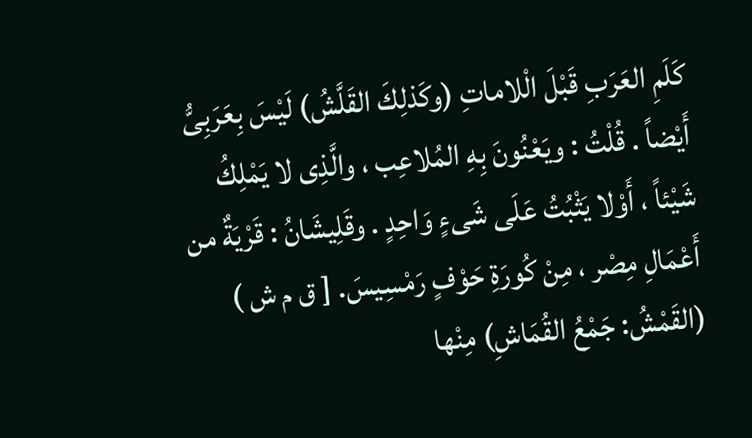كَلَمِ العَرَبِ قَبْلَ الْلاماتِ (وكَذلِكَ القَلَّشُ) لَيْسَ بِعَرَبِىُّ أَيْضاً . قُلْتُ : ويَعْنُونَ بِهِ المُلاعِب ، والَّذِى لا يَمْلِكُ شَيْئاً ، أَوْلا يَثْبُتُ عَلَى شَىءٍ وَاحِدٍ . وقَلِيشَانُ : قَرْيَةٌ من أَعْمَالِ مِصْر ، مِنْ كُورَةِ حَوْفٍ رَمْسِيسَ. [ ق م ش ) (القَمْشُ: جَمْعُ القُمَاشِ) مِنْها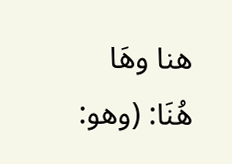هنا وهَا هُنَا: (وهو: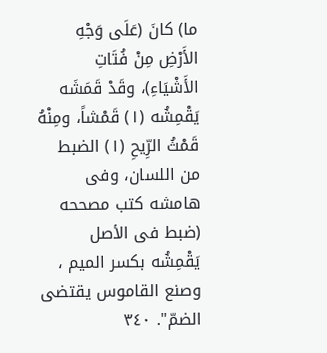ما) كانَ (عَلَى وَجْهِ الأَرْضِ مِنْ فُتَاتِ الأَشْيَاءِ)، وقَدْ قَمَشَه يَقْمِشُه (١) قَمْشاً، ومِنْهُ قَمْثُ الرِّيحِ (١) الضبط من اللسان، وفى هامشه كتب مصححه (ضبط فى الأصل يَقْمِشُه بكسر الميم ، وصنع القاموس يقتضى الضمّ". ٣٤٠